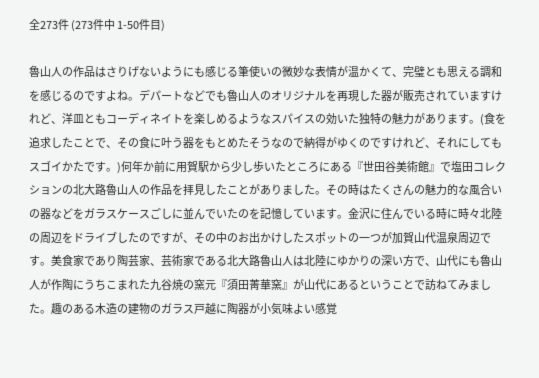全273件 (273件中 1-50件目)

魯山人の作品はさりげないようにも感じる筆使いの微妙な表情が温かくて、完璧とも思える調和を感じるのですよね。デパートなどでも魯山人のオリジナルを再現した器が販売されていますけれど、洋皿ともコーディネイトを楽しめるようなスパイスの効いた独特の魅力があります。(食を追求したことで、その食に叶う器をもとめたそうなので納得がゆくのですけれど、それにしてもスゴイかたです。)何年か前に用賀駅から少し歩いたところにある『世田谷美術館』で塩田コレクションの北大路魯山人の作品を拝見したことがありました。その時はたくさんの魅力的な風合いの器などをガラスケースごしに並んでいたのを記憶しています。金沢に住んでいる時に時々北陸の周辺をドライブしたのですが、その中のお出かけしたスポットの一つが加賀山代温泉周辺です。美食家であり陶芸家、芸術家である北大路魯山人は北陸にゆかりの深い方で、山代にも魯山人が作陶にうちこまれた九谷焼の窯元『須田菁華窯』が山代にあるということで訪ねてみました。趣のある木造の建物のガラス戸越に陶器が小気味よい感覚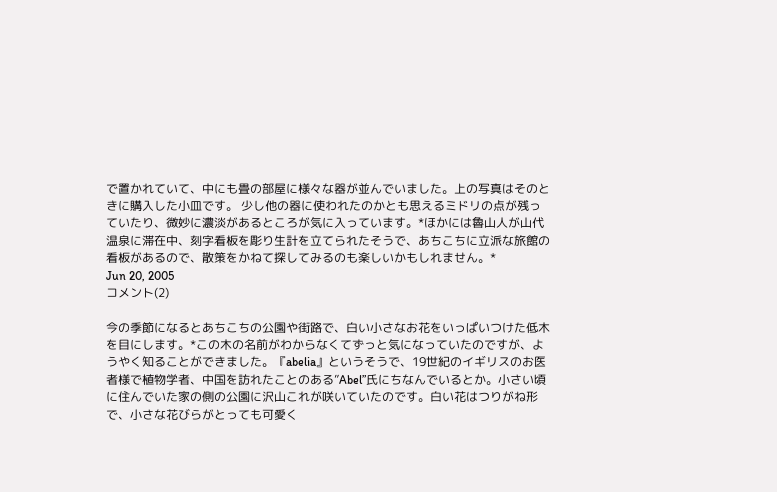で置かれていて、中にも畳の部屋に様々な器が並んでいました。上の写真はそのときに購入した小皿です。 少し他の器に使われたのかとも思えるミドリの点が残っていたり、微妙に濃淡があるところが気に入っています。*ほかには魯山人が山代温泉に滞在中、刻字看板を彫り生計を立てられたそうで、あちこちに立派な旅館の看板があるので、散策をかねて探してみるのも楽しいかもしれません。*
Jun 20, 2005
コメント(2)

今の季節になるとあちこちの公園や街路で、白い小さなお花をいっぱいつけた低木を目にします。*この木の名前がわからなくてずっと気になっていたのですが、ようやく知ることができました。『abelia』というそうで、19世紀のイギリスのお医者様で植物学者、中国を訪れたことのある”Abel”氏にちなんでいるとか。小さい頃に住んでいた家の側の公園に沢山これが咲いていたのです。白い花はつりがね形で、小さな花びらがとっても可愛く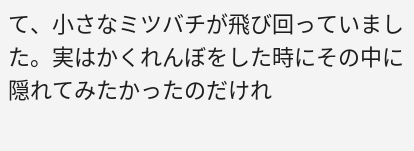て、小さなミツバチが飛び回っていました。実はかくれんぼをした時にその中に隠れてみたかったのだけれ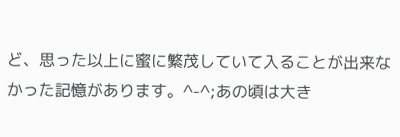ど、思った以上に蜜に繁茂していて入ることが出来なかった記憶があります。^-^;あの頃は大き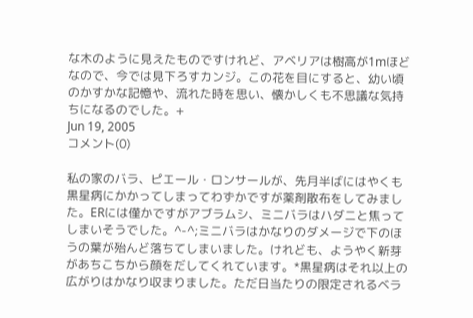な木のように見えたものですけれど、アベリアは樹高が1mほどなので、今では見下ろすカンジ。この花を目にすると、幼い頃のかすかな記憶や、流れた時を思い、懐かしくも不思議な気持ちになるのでした。+
Jun 19, 2005
コメント(0)

私の家のバラ、ピエール・ロンサールが、先月半ばにはやくも黒星病にかかってしまってわずかですが薬剤散布をしてみました。ERには僅かですがアブラムシ、ミニバラはハダニと焦ってしまいそうでした。^-^;ミニバラはかなりのダメージで下のほうの葉が殆んど落ちてしまいました。けれども、ようやく新芽があちこちから顔をだしてくれています。*黒星病はそれ以上の広がりはかなり収まりました。ただ日当たりの限定されるベラ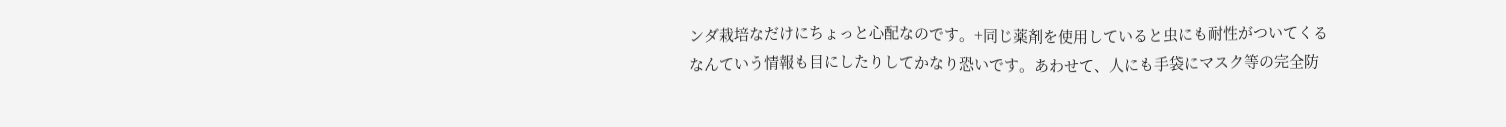ンダ栽培なだけにちょっと心配なのです。+同じ薬剤を使用していると虫にも耐性がついてくるなんていう情報も目にしたりしてかなり恐いです。あわせて、人にも手袋にマスク等の完全防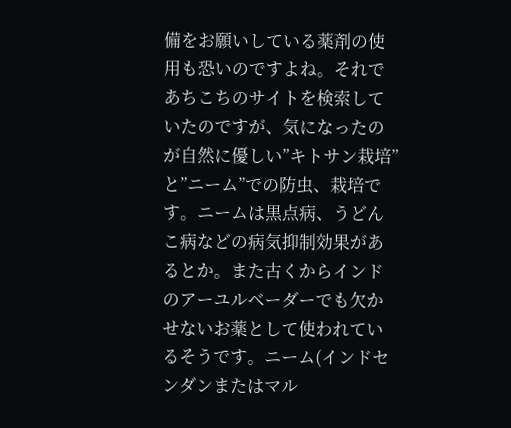備をお願いしている薬剤の使用も恐いのですよね。それであちこちのサイトを検索していたのですが、気になったのが自然に優しい”キトサン栽培”と”ニーム”での防虫、栽培です。ニームは黒点病、うどんこ病などの病気抑制効果があるとか。また古くからインドのアーユルベーダーでも欠かせないお薬として使われているそうです。ニーム(インドセンダンまたはマル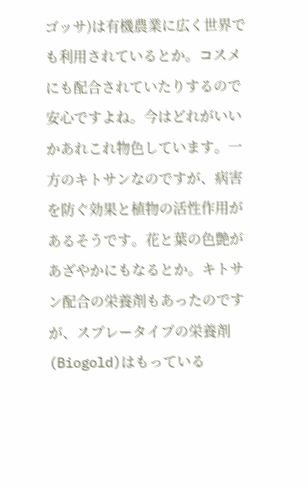ゴッサ)は有機農業に広く世界でも利用されているとか。コスメにも配合されていたりするので安心ですよね。今はどれがいいかあれこれ物色しています。一方のキトサンなのですが、病害を防ぐ効果と植物の活性作用があるそうです。花と葉の色艶があざやかにもなるとか。キトサン配合の栄養剤もあったのですが、スプレータイプの栄養剤(Biogold)はもっている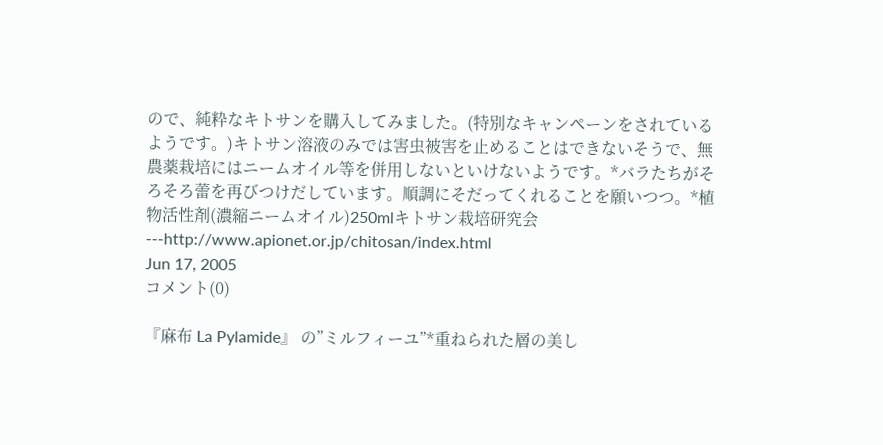ので、純粋なキトサンを購入してみました。(特別なキャンペーンをされているようです。)キトサン溶液のみでは害虫被害を止めることはできないそうで、無農薬栽培にはニームオイル等を併用しないといけないようです。*バラたちがそろそろ蕾を再びつけだしています。順調にそだってくれることを願いつつ。*植物活性剤(濃縮ニームオイル)250mlキトサン栽培研究会 ---http://www.apionet.or.jp/chitosan/index.html
Jun 17, 2005
コメント(0)

『麻布 La Pylamide』 の”ミルフィーユ”*重ねられた層の美し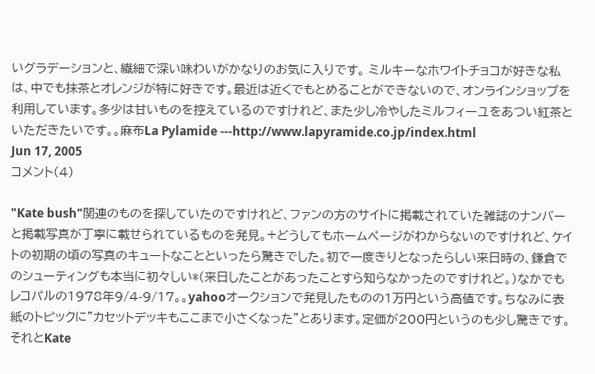いグラデーションと、繊細で深い味わいがかなりのお気に入りです。 ミルキーなホワイトチョコが好きな私は、中でも抹茶とオレンジが特に好きです。最近は近くでもとめることができないので、オンラインショップを利用しています。多少は甘いものを控えているのですけれど、また少し冷やしたミルフィーユをあつい紅茶といただきたいです。。麻布La Pylamide ---http://www.lapyramide.co.jp/index.html
Jun 17, 2005
コメント(4)

"Kate bush"関連のものを探していたのですけれど、ファンの方のサイトに掲載されていた雑誌のナンバーと掲載写真が丁寧に載せられているものを発見。+どうしてもホームページがわからないのですけれど、ケイトの初期の頃の写真のキュートなことといったら驚きでした。初で一度きりとなったらしい来日時の、鎌倉でのシューティングも本当に初々しい*(来日したことがあったことすら知らなかったのですけれど。)なかでもレコパルの1978年9/4-9/17。。yahooオークションで発見したものの1万円という高値です。ちなみに表紙のトピックに”カセットデッキもここまで小さくなった”とあります。定価が200円というのも少し驚きです。それとKate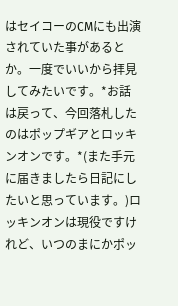はセイコーのCMにも出演されていた事があるとか。一度でいいから拝見してみたいです。*お話は戻って、今回落札したのはポップギアとロッキンオンです。*(また手元に届きましたら日記にしたいと思っています。)ロッキンオンは現役ですけれど、いつのまにかポッ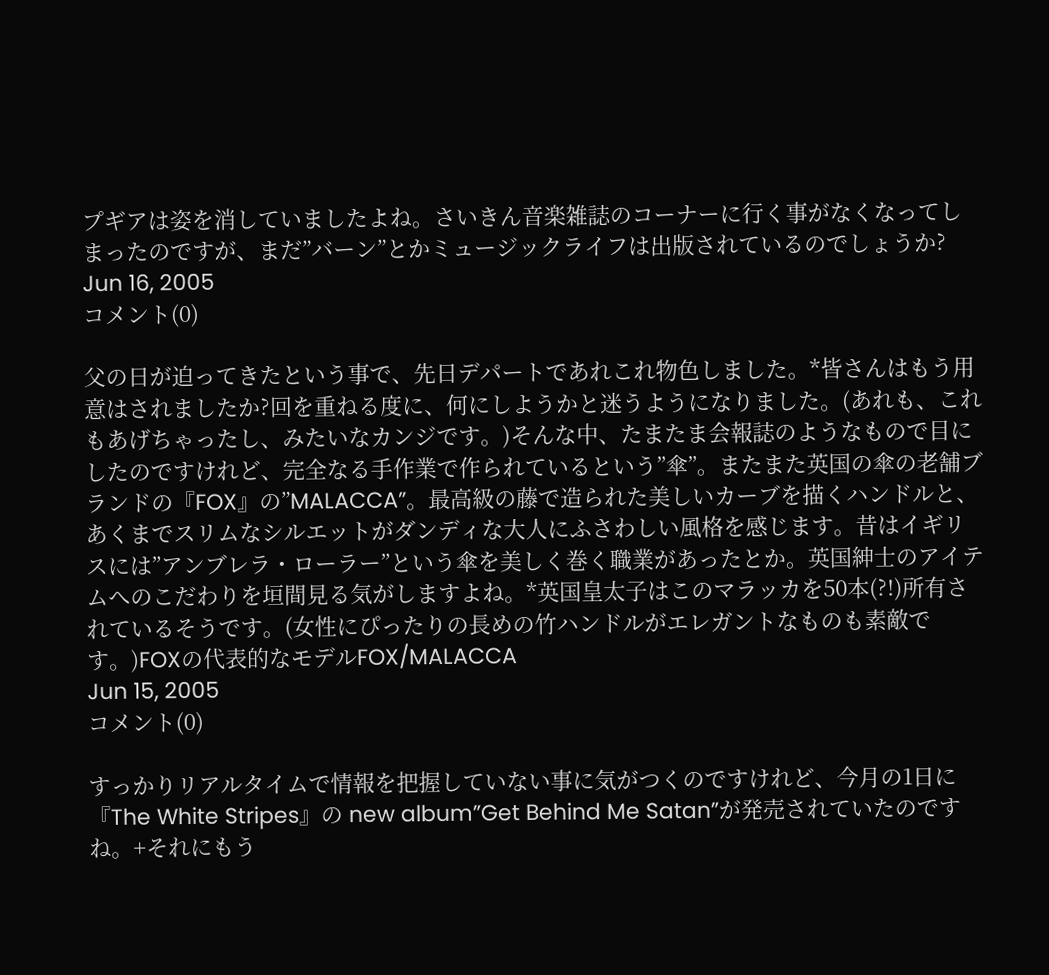プギアは姿を消していましたよね。さいきん音楽雑誌のコーナーに行く事がなくなってしまったのですが、まだ”バーン”とかミュージックライフは出版されているのでしょうか?
Jun 16, 2005
コメント(0)

父の日が迫ってきたという事で、先日デパートであれこれ物色しました。*皆さんはもう用意はされましたか?回を重ねる度に、何にしようかと迷うようになりました。(あれも、これもあげちゃったし、みたいなカンジです。)そんな中、たまたま会報誌のようなもので目にしたのですけれど、完全なる手作業で作られているという”傘”。またまた英国の傘の老舗ブランドの『FOX』の”MALACCA”。最高級の藤で造られた美しいカーブを描くハンドルと、あくまでスリムなシルエットがダンディな大人にふさわしい風格を感じます。昔はイギリスには”アンブレラ・ローラー”という傘を美しく巻く職業があったとか。英国紳士のアイテムへのこだわりを垣間見る気がしますよね。*英国皇太子はこのマラッカを50本(?!)所有されているそうです。(女性にぴったりの長めの竹ハンドルがエレガントなものも素敵です。)FOXの代表的なモデルFOX/MALACCA
Jun 15, 2005
コメント(0)

すっかりリアルタイムで情報を把握していない事に気がつくのですけれど、今月の1日に『The White Stripes』の new album”Get Behind Me Satan”が発売されていたのですね。+それにもう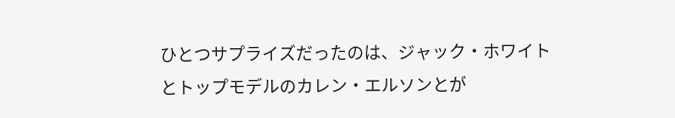ひとつサプライズだったのは、ジャック・ホワイトとトップモデルのカレン・エルソンとが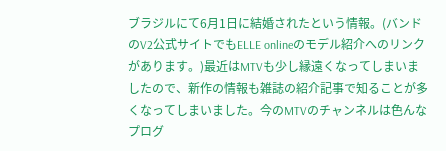ブラジルにて6月1日に結婚されたという情報。(バンドのV2公式サイトでもELLE onlineのモデル紹介へのリンクがあります。)最近はMTVも少し縁遠くなってしまいましたので、新作の情報も雑誌の紹介記事で知ることが多くなってしまいました。今のMTVのチャンネルは色んなプログ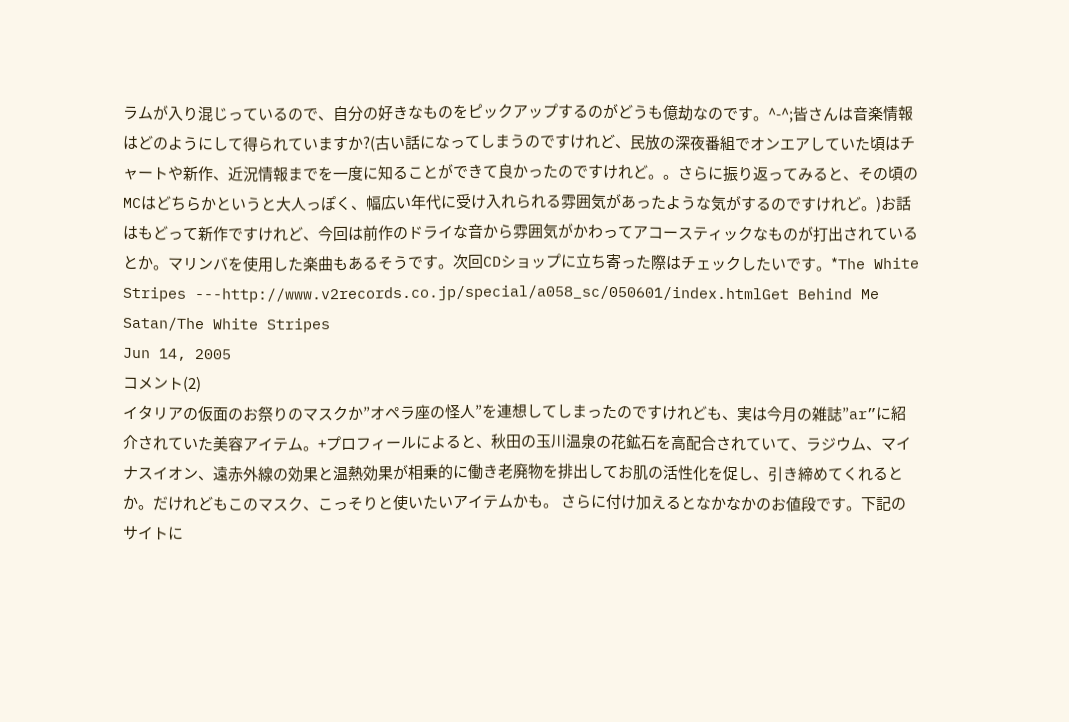ラムが入り混じっているので、自分の好きなものをピックアップするのがどうも億劫なのです。^-^;皆さんは音楽情報はどのようにして得られていますか?(古い話になってしまうのですけれど、民放の深夜番組でオンエアしていた頃はチャートや新作、近況情報までを一度に知ることができて良かったのですけれど。。さらに振り返ってみると、その頃のMCはどちらかというと大人っぽく、幅広い年代に受け入れられる雰囲気があったような気がするのですけれど。)お話はもどって新作ですけれど、今回は前作のドライな音から雰囲気がかわってアコースティックなものが打出されているとか。マリンバを使用した楽曲もあるそうです。次回CDショップに立ち寄った際はチェックしたいです。*The White Stripes ---http://www.v2records.co.jp/special/a058_sc/050601/index.htmlGet Behind Me Satan/The White Stripes
Jun 14, 2005
コメント(2)
イタリアの仮面のお祭りのマスクか”オペラ座の怪人”を連想してしまったのですけれども、実は今月の雑誌”ar”に紹介されていた美容アイテム。+プロフィールによると、秋田の玉川温泉の花鉱石を高配合されていて、ラジウム、マイナスイオン、遠赤外線の効果と温熱効果が相乗的に働き老廃物を排出してお肌の活性化を促し、引き締めてくれるとか。だけれどもこのマスク、こっそりと使いたいアイテムかも。 さらに付け加えるとなかなかのお値段です。下記のサイトに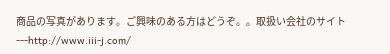商品の写真があります。ご興味のある方はどうぞ。。取扱い会社のサイト ---http://www.iii-j.com/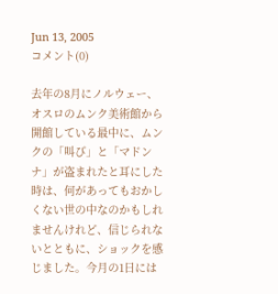Jun 13, 2005
コメント(0)

去年の8月にノルウェー、オスロのムンク美術館から開館している最中に、ムンクの「叫び」と「マドンナ」が盗まれたと耳にした時は、何があってもおかしくない世の中なのかもしれませんけれど、信じられないとともに、ショックを感じました。今月の1日には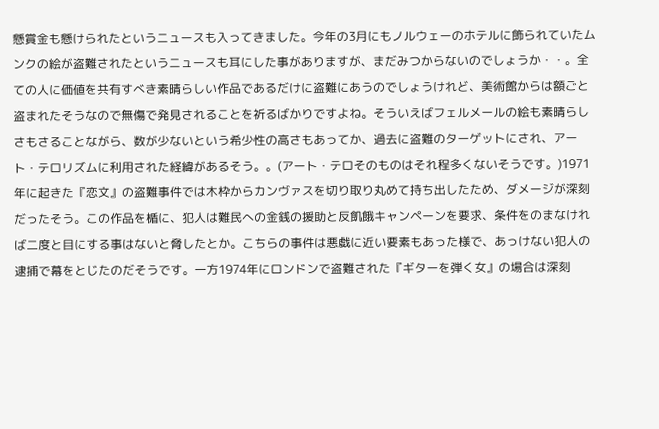懸賞金も懸けられたというニュースも入ってきました。今年の3月にもノルウェーのホテルに飾られていたムンクの絵が盗難されたというニュースも耳にした事がありますが、まだみつからないのでしょうか・・。全ての人に価値を共有すべき素晴らしい作品であるだけに盗難にあうのでしょうけれど、美術館からは額ごと盗まれたそうなので無傷で発見されることを祈るばかりですよね。そういえばフェルメールの絵も素晴らしさもさることながら、数が少ないという希少性の高さもあってか、過去に盗難のターゲットにされ、アート・テロリズムに利用された経緯があるそう。。(アート・テロそのものはそれ程多くないそうです。)1971年に起きた『恋文』の盗難事件では木枠からカンヴァスを切り取り丸めて持ち出したため、ダメージが深刻だったそう。この作品を楯に、犯人は難民への金銭の援助と反飢餓キャンペーンを要求、条件をのまなければ二度と目にする事はないと脅したとか。こちらの事件は悪戯に近い要素もあった様で、あっけない犯人の逮捕で幕をとじたのだそうです。一方1974年にロンドンで盗難された『ギターを弾く女』の場合は深刻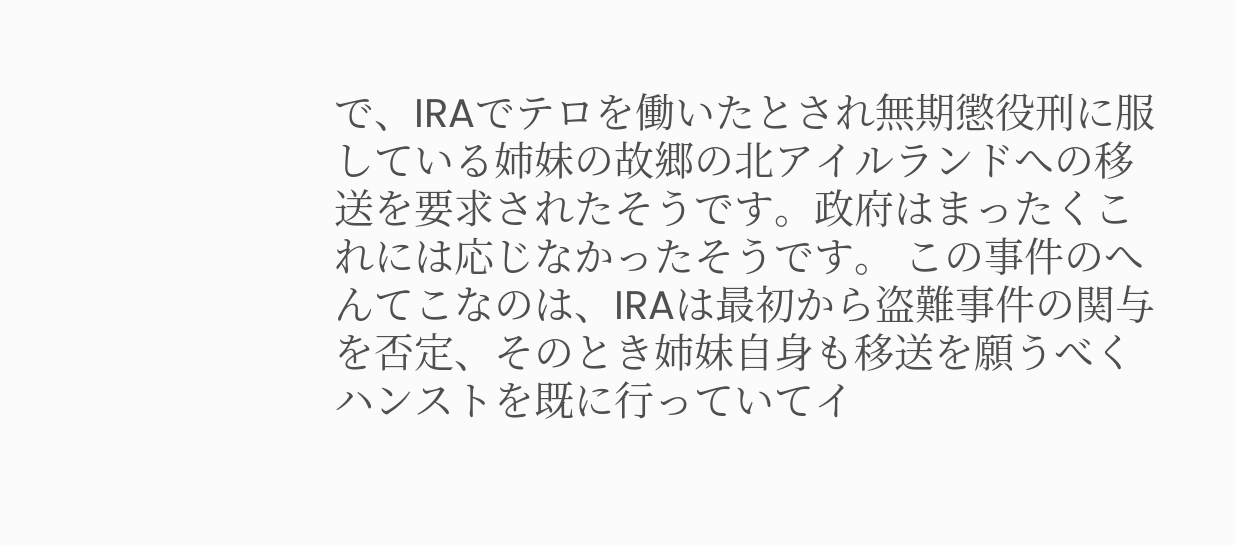で、IRAでテロを働いたとされ無期懲役刑に服している姉妹の故郷の北アイルランドへの移送を要求されたそうです。政府はまったくこれには応じなかったそうです。 この事件のへんてこなのは、IRAは最初から盗難事件の関与を否定、そのとき姉妹自身も移送を願うべくハンストを既に行っていてイ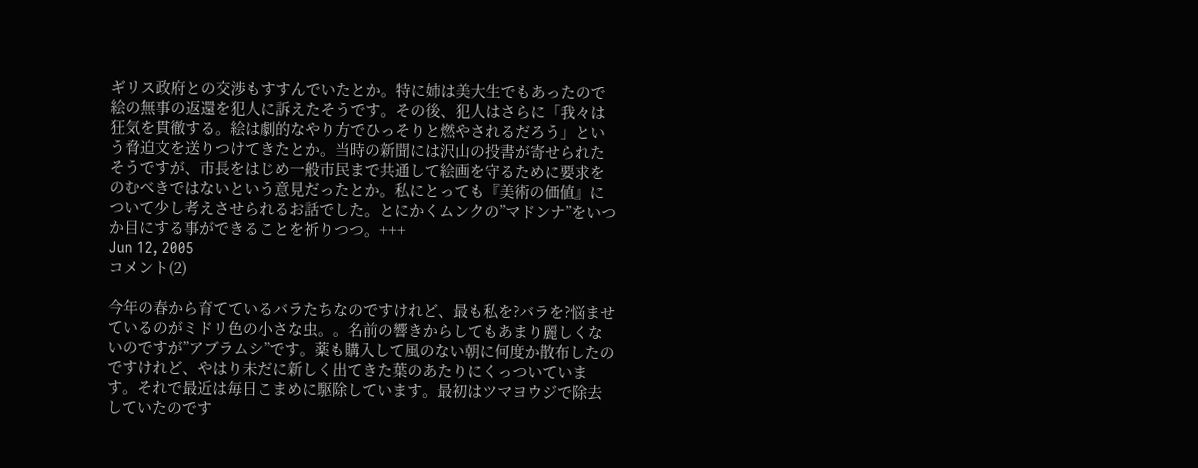ギリス政府との交渉もすすんでいたとか。特に姉は美大生でもあったので絵の無事の返還を犯人に訴えたそうです。その後、犯人はさらに「我々は狂気を貫徹する。絵は劇的なやり方でひっそりと燃やされるだろう」という脅迫文を送りつけてきたとか。当時の新聞には沢山の投書が寄せられたそうですが、市長をはじめ一般市民まで共通して絵画を守るために要求をのむべきではないという意見だったとか。私にとっても『美術の価値』について少し考えさせられるお話でした。とにかくムンクの”マドンナ”をいつか目にする事ができることを祈りつつ。+++
Jun 12, 2005
コメント(2)

今年の春から育てているバラたちなのですけれど、最も私を?バラを?悩ませているのがミドリ色の小さな虫。。名前の響きからしてもあまり麗しくないのですが”アブラムシ”です。薬も購入して風のない朝に何度か散布したのですけれど、やはり未だに新しく出てきた葉のあたりにくっついています。それで最近は毎日こまめに駆除しています。最初はツマヨウジで除去していたのです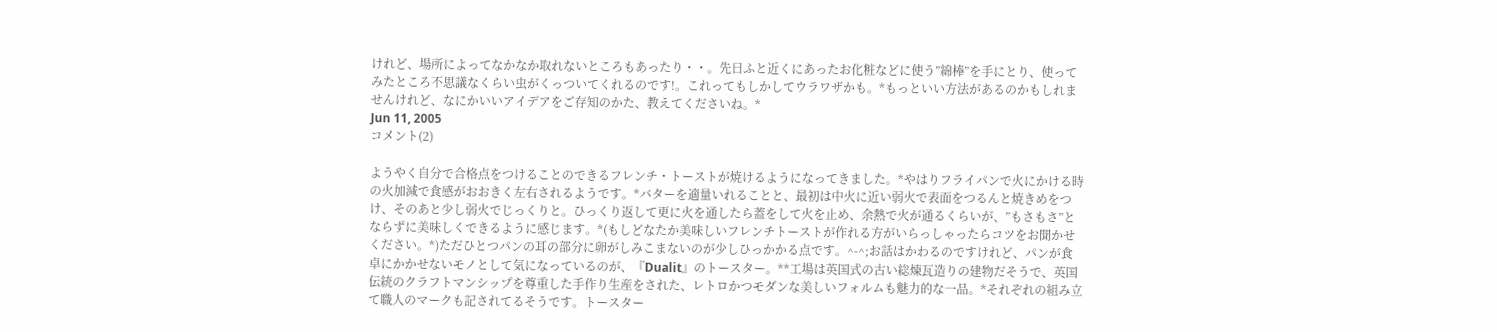けれど、場所によってなかなか取れないところもあったり・・。先日ふと近くにあったお化粧などに使う”綿棒”を手にとり、使ってみたところ不思議なくらい虫がくっついてくれるのです!。これってもしかしてウラワザかも。*もっといい方法があるのかもしれませんけれど、なにかいいアイデアをご存知のかた、教えてくださいね。*
Jun 11, 2005
コメント(2)

ようやく自分で合格点をつけることのできるフレンチ・トーストが焼けるようになってきました。*やはりフライパンで火にかける時の火加減で食感がおおきく左右されるようです。*バターを適量いれることと、最初は中火に近い弱火で表面をつるんと焼きめをつけ、そのあと少し弱火でじっくりと。ひっくり返して更に火を通したら蓋をして火を止め、余熱で火が通るくらいが、”もさもさ”とならずに美味しくできるように感じます。*(もしどなたか美味しいフレンチトーストが作れる方がいらっしゃったらコツをお聞かせください。*)ただひとつパンの耳の部分に卵がしみこまないのが少しひっかかる点です。^-^;お話はかわるのですけれど、パンが食卓にかかせないモノとして気になっているのが、『Dualit』のトースター。**工場は英国式の古い総煉瓦造りの建物だそうで、英国伝統のクラフトマンシップを尊重した手作り生産をされた、レトロかつモダンな美しいフォルムも魅力的な一品。*それぞれの組み立て職人のマークも記されてるそうです。トースター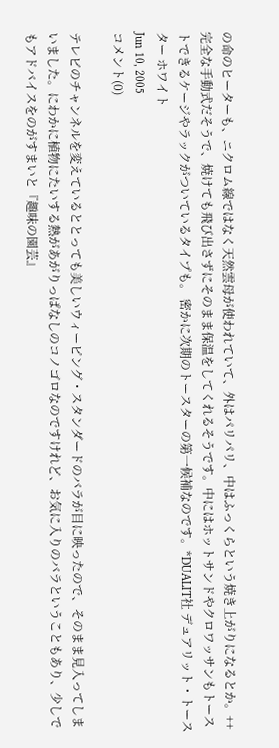の命のヒーターも、ニクロム線ではなく天然雲母が使われていて、外はパリパリ、中はふっくらという焼き上がりになるとか。++完全な手動式だそうで、焼けても飛び出さずにそのまま保温をしてくれるそうです。中にはホットサンドやクロワッサンもトーストできるケージやラックがついているタイプも。 密かに次期のトースターの第一候補なのです。*DUALIT社 デュアリット・トースター ホワイト
Jun 10, 2005
コメント(0)

テレビのチャンネルを変えているととっても美しいウィーピング・スタンダードのバラが目に映ったので、そのまま見入ってしまいました。にわかに植物にたいする熱があがりっぱなしのコノゴロなのですけれど、お気に入りのバラということもあり、少しでもアドバイスをのがすまいと『趣味の園芸』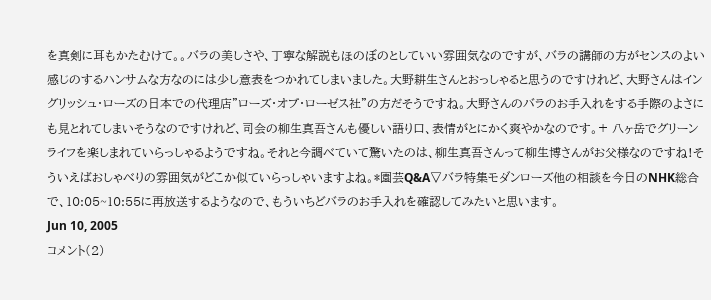を真剣に耳もかたむけて。。バラの美しさや、丁寧な解説もほのぼのとしていい雰囲気なのですが、バラの講師の方がセンスのよい感じのするハンサムな方なのには少し意表をつかれてしまいました。大野耕生さんとおっしゃると思うのですけれど、大野さんはイングリッシュ・ローズの日本での代理店”ローズ・オブ・ローゼス社”の方だそうですね。大野さんのバラのお手入れをする手際のよさにも見とれてしまいそうなのですけれど、司会の柳生真吾さんも優しい語り口、表情がとにかく爽やかなのです。+ 八ヶ岳でグリーンライフを楽しまれていらっしゃるようですね。それと今調べていて驚いたのは、柳生真吾さんって柳生博さんがお父様なのですね!そういえばおしゃべりの雰囲気がどこか似ていらっしゃいますよね。*園芸Q&A▽バラ特集モダンローズ他の相談を今日のNHK総合で、10:05~10:55に再放送するようなので、もういちどバラのお手入れを確認してみたいと思います。
Jun 10, 2005
コメント(2)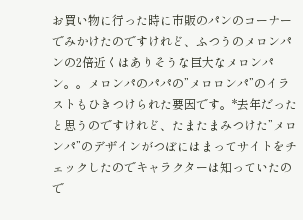お買い物に行った時に市販のパンのコーナーでみかけたのですけれど、ふつうのメロンパンの2倍近くはありそうな巨大なメロンパン。。メロンパのパパの”メロロンパ”のイラストもひきつけられた要因です。*去年だったと思うのですけれど、たまたまみつけた”メロンパ”のデザインがつぼにはまってサイトをチェックしたのでキャラクターは知っていたので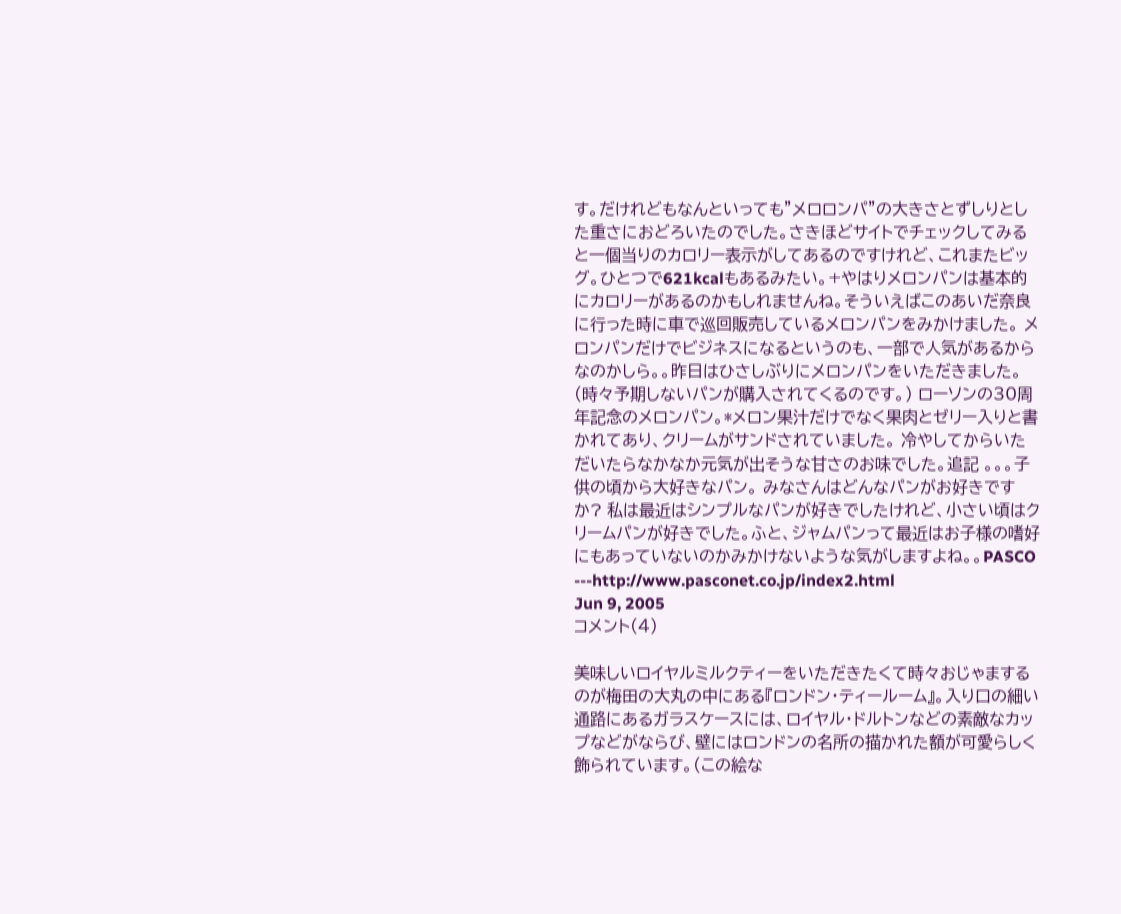す。だけれどもなんといっても”メロロンパ”の大きさとずしりとした重さにおどろいたのでした。さきほどサイトでチェックしてみると一個当りのカロリー表示がしてあるのですけれど、これまたビッグ。ひとつで621kcalもあるみたい。+やはりメロンパンは基本的にカロリーがあるのかもしれませんね。そういえばこのあいだ奈良に行った時に車で巡回販売しているメロンパンをみかけました。 メロンパンだけでビジネスになるというのも、一部で人気があるからなのかしら。。昨日はひさしぶりにメロンパンをいただきました。(時々予期しないパンが購入されてくるのです。) ローソンの30周年記念のメロンパン。*メロン果汁だけでなく果肉とゼリー入りと書かれてあり、クリームがサンドされていました。 冷やしてからいただいたらなかなか元気が出そうな甘さのお味でした。追記 。。。子供の頃から大好きなパン。 みなさんはどんなパンがお好きですか? 私は最近はシンプルなパンが好きでしたけれど、小さい頃はクリームパンが好きでした。ふと、ジャムパンって最近はお子様の嗜好にもあっていないのかみかけないような気がしますよね。。PASCO ---http://www.pasconet.co.jp/index2.html
Jun 9, 2005
コメント(4)

美味しいロイヤルミルクティーをいただきたくて時々おじゃまするのが梅田の大丸の中にある『ロンドン・ティールーム』。入り口の細い通路にあるガラスケースには、ロイヤル・ドルトンなどの素敵なカップなどがならび、壁にはロンドンの名所の描かれた額が可愛らしく飾られています。(この絵な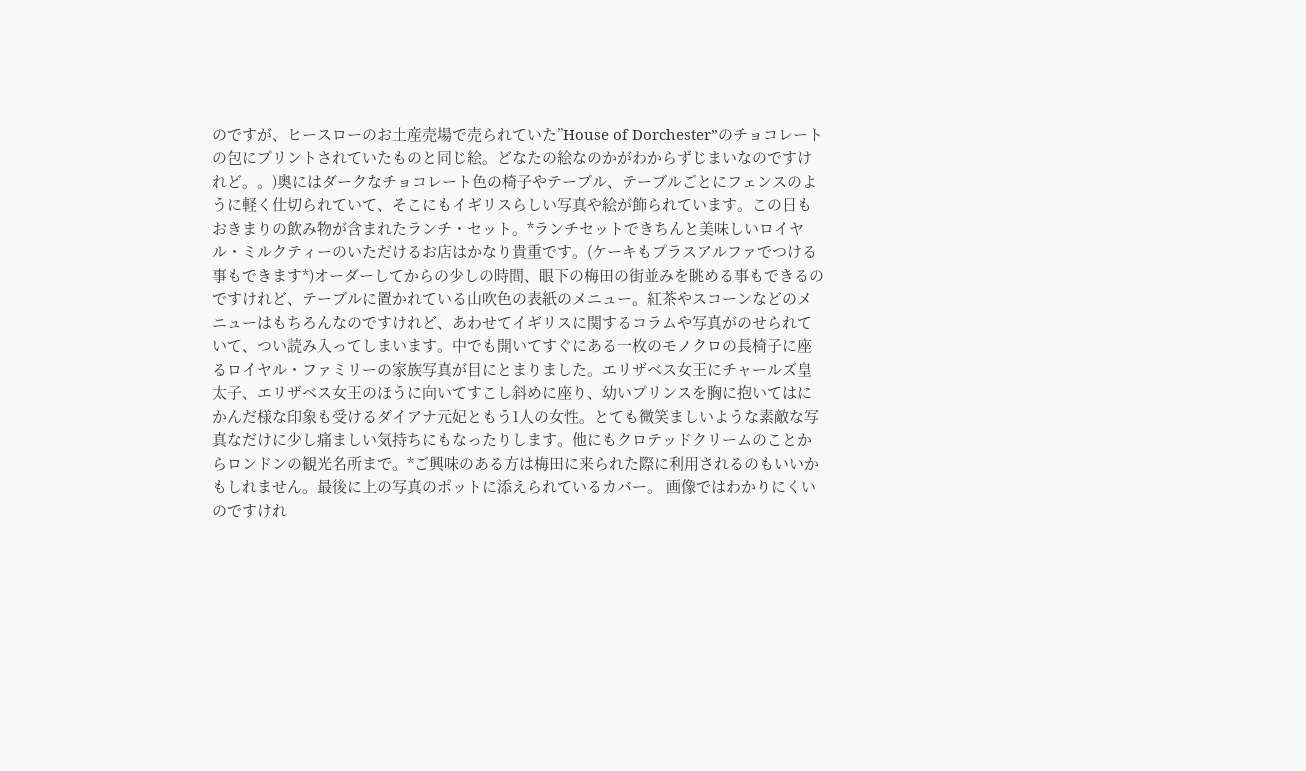のですが、ヒースローのお土産売場で売られていた”House of Dorchester”のチョコレートの包にプリントされていたものと同じ絵。どなたの絵なのかがわからずじまいなのですけれど。。)奥にはダークなチョコレート色の椅子やテーブル、テーブルごとにフェンスのように軽く仕切られていて、そこにもイギリスらしい写真や絵が飾られています。この日もおきまりの飲み物が含まれたランチ・セット。*ランチセットできちんと美味しいロイヤル・ミルクティーのいただけるお店はかなり貴重です。(ケーキもプラスアルファでつける事もできます*)オーダーしてからの少しの時間、眼下の梅田の街並みを眺める事もできるのですけれど、テーブルに置かれている山吹色の表紙のメニュー。紅茶やスコーンなどのメニューはもちろんなのですけれど、あわせてイギリスに関するコラムや写真がのせられていて、つい読み入ってしまいます。中でも開いてすぐにある一枚のモノクロの長椅子に座るロイヤル・ファミリーの家族写真が目にとまりました。エリザベス女王にチャールズ皇太子、エリザベス女王のほうに向いてすこし斜めに座り、幼いプリンスを胸に抱いてはにかんだ様な印象も受けるダイアナ元妃ともう1人の女性。とても微笑ましいような素敵な写真なだけに少し痛ましい気持ちにもなったりします。他にもクロテッドクリームのことからロンドンの観光名所まで。*ご興味のある方は梅田に来られた際に利用されるのもいいかもしれません。最後に上の写真のポットに添えられているカバー。 画像ではわかりにくいのですけれ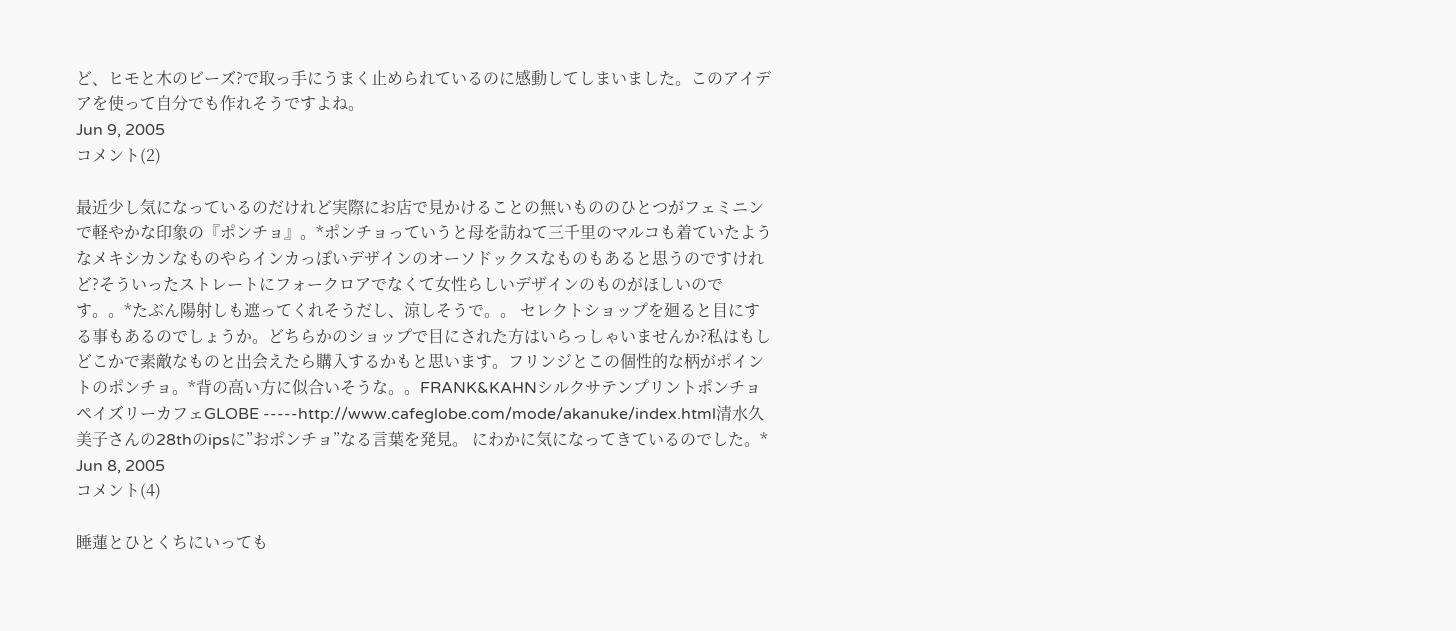ど、ヒモと木のビーズ?で取っ手にうまく止められているのに感動してしまいました。このアイデアを使って自分でも作れそうですよね。
Jun 9, 2005
コメント(2)

最近少し気になっているのだけれど実際にお店で見かけることの無いもののひとつがフェミニンで軽やかな印象の『ポンチョ』。*ポンチョっていうと母を訪ねて三千里のマルコも着ていたようなメキシカンなものやらインカっぽいデザインのオーソドックスなものもあると思うのですけれど?そういったストレートにフォークロアでなくて女性らしいデザインのものがほしいのです。。*たぶん陽射しも遮ってくれそうだし、涼しそうで。。 セレクトショップを廻ると目にする事もあるのでしょうか。どちらかのショップで目にされた方はいらっしゃいませんか?私はもしどこかで素敵なものと出会えたら購入するかもと思います。フリンジとこの個性的な柄がポイントのポンチョ。*背の高い方に似合いそうな。。FRANK&KAHNシルクサテンプリントポンチョペイズリーカフェGLOBE -----http://www.cafeglobe.com/mode/akanuke/index.html清水久美子さんの28thのipsに”おポンチョ”なる言葉を発見。 にわかに気になってきているのでした。*
Jun 8, 2005
コメント(4)

睡蓮とひとくちにいっても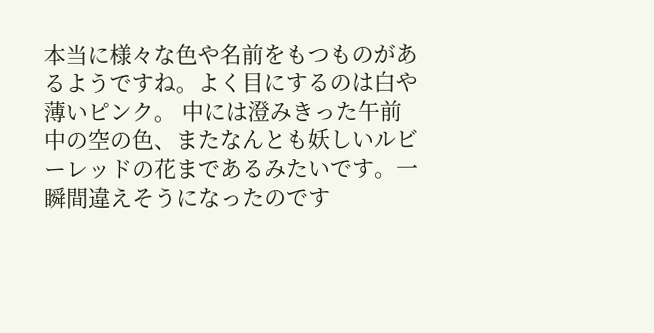本当に様々な色や名前をもつものがあるようですね。よく目にするのは白や薄いピンク。 中には澄みきった午前中の空の色、またなんとも妖しいルビーレッドの花まであるみたいです。一瞬間違えそうになったのです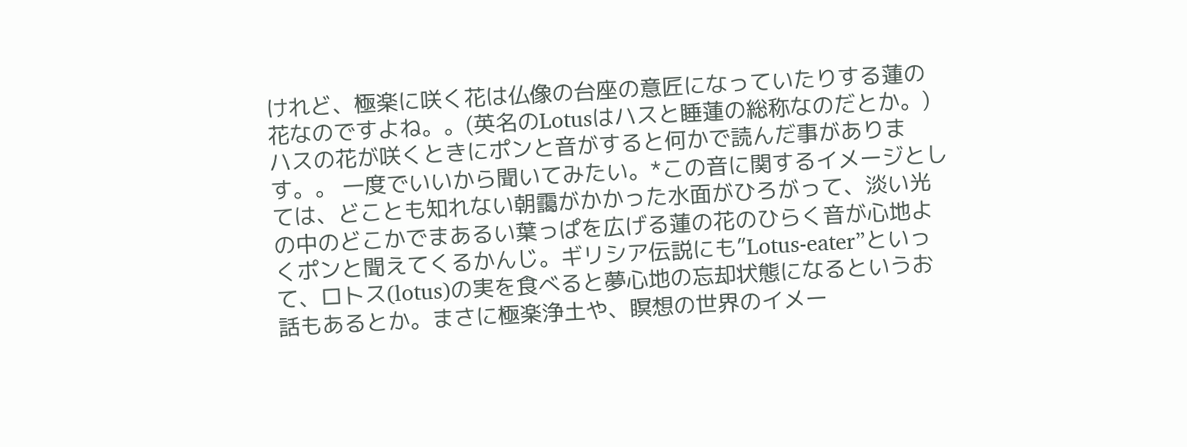けれど、極楽に咲く花は仏像の台座の意匠になっていたりする蓮の花なのですよね。。(英名のLotusはハスと睡蓮の総称なのだとか。)ハスの花が咲くときにポンと音がすると何かで読んだ事があります。。 一度でいいから聞いてみたい。*この音に関するイメージとしては、どことも知れない朝靄がかかった水面がひろがって、淡い光の中のどこかでまあるい葉っぱを広げる蓮の花のひらく音が心地よくポンと聞えてくるかんじ。ギリシア伝説にも”Lotus-eater”といって、ロトス(lotus)の実を食べると夢心地の忘却状態になるというお話もあるとか。まさに極楽浄土や、瞑想の世界のイメー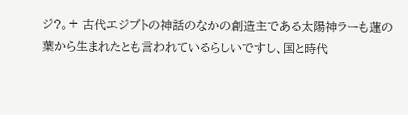ジ?。+ 古代エジプトの神話のなかの創造主である太陽神ラーも蓮の葉から生まれたとも言われているらしいですし、国と時代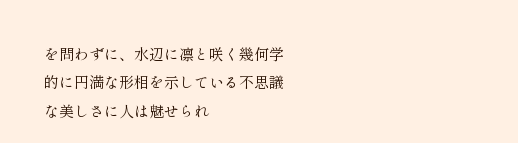を問わずに、水辺に凛と咲く幾何学的に円満な形相を示している不思議な美しさに人は魅せられ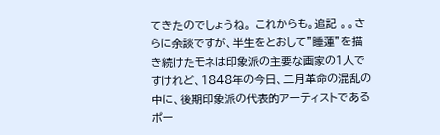てきたのでしょうね。 これからも。追記 。。さらに余談ですが、半生をとおして”睡蓮”を描き続けたモネは印象派の主要な画家の1人ですけれど、1848年の今日、二月革命の混乱の中に、後期印象派の代表的アーティストであるポー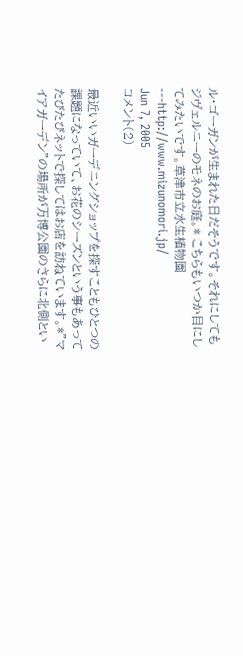ル・ゴーガンが生まれた日だそうです。それにしてもジヴェルニーのモネのお庭。* こちらもいつか目にしてみたいです。草津市立水生植物園 ---http://www.mizunomori.jp/
Jun 7, 2005
コメント(2)

最近いいガーデニングショップを探すこともひとつの課題になっていて、お花のシーズンという事もあってたびたびネットで探してはお店を訪ねています。*”マイアガーデン”の場所が万博公園のさらに北側とい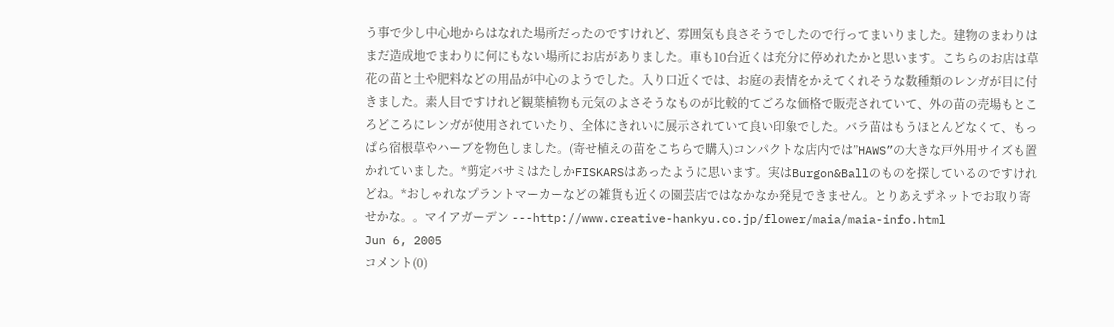う事で少し中心地からはなれた場所だったのですけれど、雰囲気も良さそうでしたので行ってまいりました。建物のまわりはまだ造成地でまわりに何にもない場所にお店がありました。車も10台近くは充分に停めれたかと思います。こちらのお店は草花の苗と土や肥料などの用品が中心のようでした。入り口近くでは、お庭の表情をかえてくれそうな数種類のレンガが目に付きました。素人目ですけれど観葉植物も元気のよさそうなものが比較的てごろな価格で販売されていて、外の苗の売場もところどころにレンガが使用されていたり、全体にきれいに展示されていて良い印象でした。バラ苗はもうほとんどなくて、もっぱら宿根草やハーブを物色しました。(寄せ植えの苗をこちらで購入)コンパクトな店内では”HAWS”の大きな戸外用サイズも置かれていました。*剪定バサミはたしかFISKARSはあったように思います。実はBurgon&Ballのものを探しているのですけれどね。*おしゃれなプラントマーカーなどの雑貨も近くの園芸店ではなかなか発見できません。とりあえずネットでお取り寄せかな。。マイアガーデン ---http://www.creative-hankyu.co.jp/flower/maia/maia-info.html
Jun 6, 2005
コメント(0)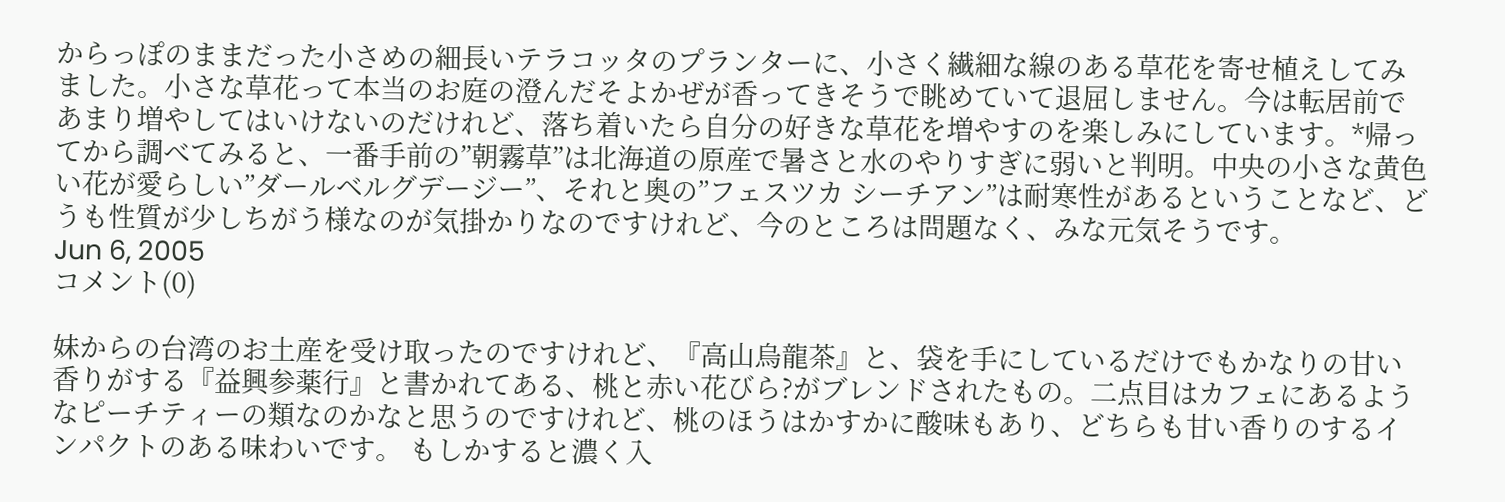からっぽのままだった小さめの細長いテラコッタのプランターに、小さく繊細な線のある草花を寄せ植えしてみました。小さな草花って本当のお庭の澄んだそよかぜが香ってきそうで眺めていて退屈しません。今は転居前であまり増やしてはいけないのだけれど、落ち着いたら自分の好きな草花を増やすのを楽しみにしています。*帰ってから調べてみると、一番手前の”朝霧草”は北海道の原産で暑さと水のやりすぎに弱いと判明。中央の小さな黄色い花が愛らしい”ダールベルグデージー”、それと奥の”フェスツカ シーチアン”は耐寒性があるということなど、どうも性質が少しちがう様なのが気掛かりなのですけれど、今のところは問題なく、みな元気そうです。
Jun 6, 2005
コメント(0)

妹からの台湾のお土産を受け取ったのですけれど、『高山烏龍茶』と、袋を手にしているだけでもかなりの甘い香りがする『益興参薬行』と書かれてある、桃と赤い花びら?がブレンドされたもの。二点目はカフェにあるようなピーチティーの類なのかなと思うのですけれど、桃のほうはかすかに酸味もあり、どちらも甘い香りのするインパクトのある味わいです。 もしかすると濃く入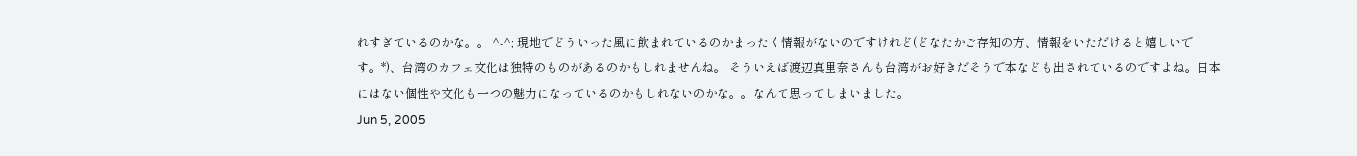れすぎているのかな。。 ^-^; 現地でどういった風に飲まれているのかまったく情報がないのですけれど(どなたかご存知の方、情報をいただけると嬉しいです。*)、台湾のカフェ文化は独特のものがあるのかもしれませんね。 そういえば渡辺真里奈さんも台湾がお好きだそうで本なども出されているのですよね。日本にはない個性や文化も一つの魅力になっているのかもしれないのかな。。なんて思ってしまいました。
Jun 5, 2005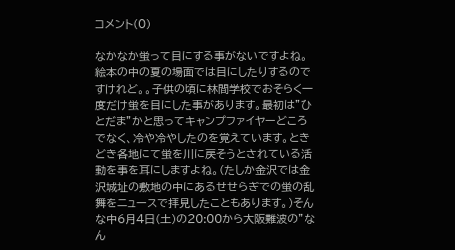コメント(0)

なかなか蛍って目にする事がないですよね。 絵本の中の夏の場面では目にしたりするのですけれど。。子供の頃に林間学校でおそらく一度だけ蛍を目にした事があります。最初は”ひとだま”かと思ってキャンプファイヤーどころでなく、冷や冷やしたのを覚えています。ときどき各地にて蛍を川に戻そうとされている活動を事を耳にしますよね。(たしか金沢では金沢城址の敷地の中にあるせせらぎでの蛍の乱舞をニュースで拝見したこともあります。)そんな中6月4日(土)の20:00から大阪難波の”なん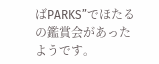ばPARKS”でほたるの鑑賞会があったようです。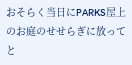おそらく当日にPARKS屋上のお庭のせせらぎに放ってと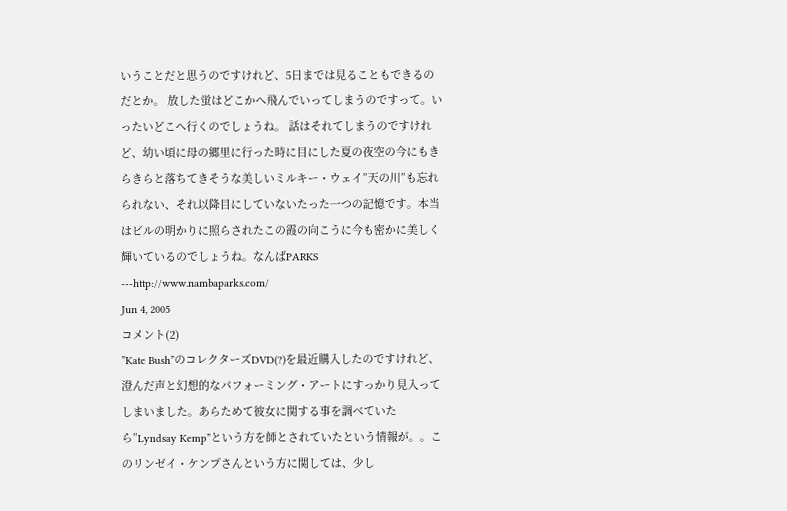いうことだと思うのですけれど、5日までは見ることもできるのだとか。 放した蛍はどこかへ飛んでいってしまうのですって。いったいどこへ行くのでしょうね。 話はそれてしまうのですけれど、幼い頃に母の郷里に行った時に目にした夏の夜空の今にもきらきらと落ちてきそうな美しいミルキー・ウェイ”天の川”も忘れられない、それ以降目にしていないたった一つの記憶です。本当はビルの明かりに照らされたこの霞の向こうに今も密かに美しく輝いているのでしょうね。なんばPARKS ---http://www.nambaparks.com/
Jun 4, 2005
コメント(2)
”Kate Bush”のコレクターズDVD(?)を最近購入したのですけれど、澄んだ声と幻想的なパフォーミング・アートにすっかり見入ってしまいました。あらためて彼女に関する事を調べていたら”Lyndsay Kemp”という方を師とされていたという情報が。。このリンゼイ・ケンプさんという方に関しては、少し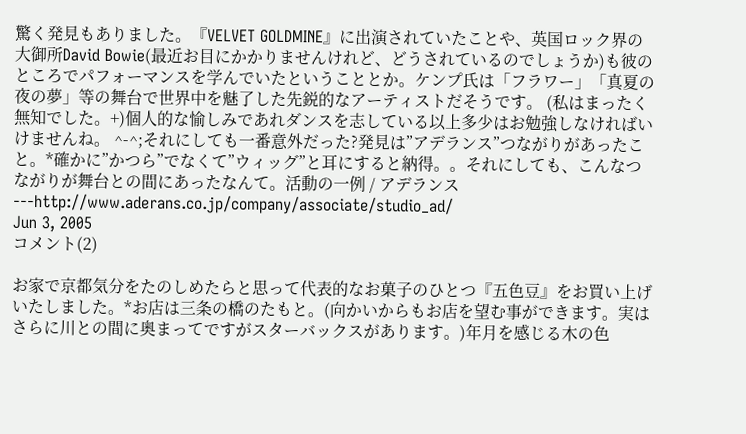驚く発見もありました。『VELVET GOLDMINE』に出演されていたことや、英国ロック界の大御所David Bowie(最近お目にかかりませんけれど、どうされているのでしょうか)も彼のところでパフォーマンスを学んでいたということとか。ケンプ氏は「フラワー」「真夏の夜の夢」等の舞台で世界中を魅了した先鋭的なアーティストだそうです。 (私はまったく無知でした。+)個人的な愉しみであれダンスを志している以上多少はお勉強しなければいけませんね。 ^-^;それにしても一番意外だった?発見は”アデランス”つながりがあったこと。*確かに”かつら”でなくて”ウィッグ”と耳にすると納得。。それにしても、こんなつながりが舞台との間にあったなんて。活動の一例 / アデランス ---http://www.aderans.co.jp/company/associate/studio_ad/
Jun 3, 2005
コメント(2)

お家で京都気分をたのしめたらと思って代表的なお菓子のひとつ『五色豆』をお買い上げいたしました。*お店は三条の橋のたもと。(向かいからもお店を望む事ができます。実はさらに川との間に奥まってですがスターバックスがあります。)年月を感じる木の色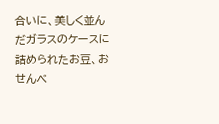合いに、美しく並んだガラスのケースに詰められたお豆、おせんべ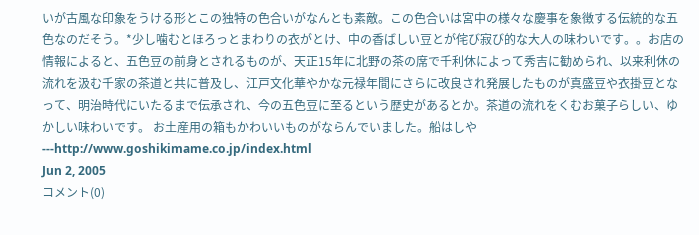いが古風な印象をうける形とこの独特の色合いがなんとも素敵。この色合いは宮中の様々な慶事を象徴する伝統的な五色なのだそう。*少し噛むとほろっとまわりの衣がとけ、中の香ばしい豆とが侘び寂び的な大人の味わいです。。お店の情報によると、五色豆の前身とされるものが、天正15年に北野の茶の席で千利休によって秀吉に勧められ、以来利休の流れを汲む千家の茶道と共に普及し、江戸文化華やかな元禄年間にさらに改良され発展したものが真盛豆や衣掛豆となって、明治時代にいたるまで伝承され、今の五色豆に至るという歴史があるとか。茶道の流れをくむお菓子らしい、ゆかしい味わいです。 お土産用の箱もかわいいものがならんでいました。船はしや ---http://www.goshikimame.co.jp/index.html
Jun 2, 2005
コメント(0)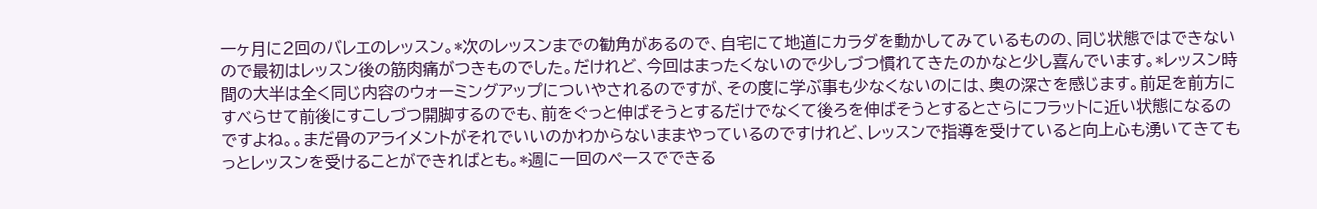一ヶ月に2回のバレエのレッスン。*次のレッスンまでの勧角があるので、自宅にて地道にカラダを動かしてみているものの、同じ状態ではできないので最初はレッスン後の筋肉痛がつきものでした。だけれど、今回はまったくないので少しづつ慣れてきたのかなと少し喜んでいます。*レッスン時間の大半は全く同じ内容のウォーミングアップについやされるのですが、その度に学ぶ事も少なくないのには、奥の深さを感じます。前足を前方にすべらせて前後にすこしづつ開脚するのでも、前をぐっと伸ばそうとするだけでなくて後ろを伸ばそうとするとさらにフラットに近い状態になるのですよね。。まだ骨のアライメントがそれでいいのかわからないままやっているのですけれど、レッスンで指導を受けていると向上心も湧いてきてもっとレッスンを受けることができればとも。*週に一回のペースでできる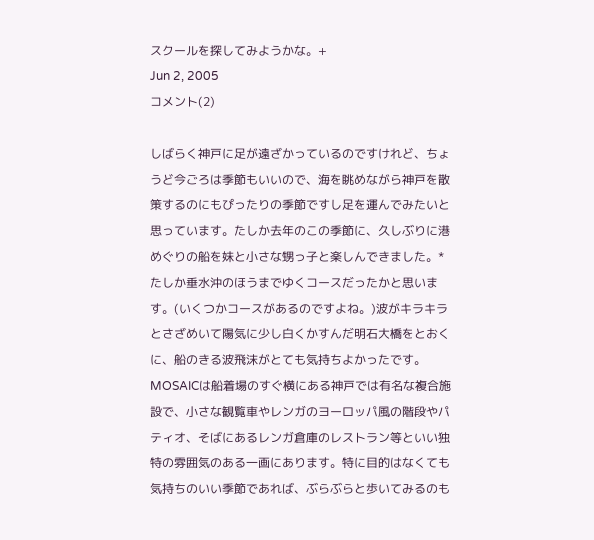スクールを探してみようかな。+
Jun 2, 2005
コメント(2)

しばらく神戸に足が遠ざかっているのですけれど、ちょうど今ごろは季節もいいので、海を眺めながら神戸を散策するのにもぴったりの季節ですし足を運んでみたいと思っています。たしか去年のこの季節に、久しぶりに港めぐりの船を妹と小さな甥っ子と楽しんできました。*たしか垂水沖のほうまでゆくコースだったかと思います。(いくつかコースがあるのですよね。)波がキラキラとさざめいて陽気に少し白くかすんだ明石大橋をとおくに、船のきる波飛沫がとても気持ちよかったです。MOSAICは船着場のすぐ横にある神戸では有名な複合施設で、小さな観覧車やレンガのヨーロッパ風の階段やパティオ、そばにあるレンガ倉庫のレストラン等といい独特の雰囲気のある一画にあります。特に目的はなくても気持ちのいい季節であれば、ぶらぶらと歩いてみるのも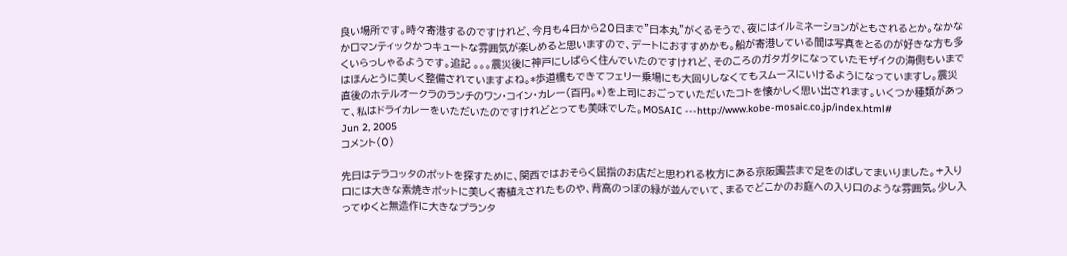良い場所です。時々寄港するのですけれど、今月も4日から20日まで”日本丸”がくるそうで、夜にはイルミネーションがともされるとか。なかなかロマンティックかつキュートな雰囲気が楽しめると思いますので、デートにおすすめかも。船が寄港している間は写真をとるのが好きな方も多くいらっしゃるようです。追記 。。。震災後に神戸にしばらく住んでいたのですけれど、そのころのガタガタになっていたモザイクの海側もいまではほんとうに美しく整備されていますよね。*歩道橋もできてフェリー乗場にも大回りしなくてもスムースにいけるようになっていますし。震災直後のホテルオークラのランチのワン・コイン・カレー(百円。*)を上司におごっていただいたコトを懐かしく思い出されます。いくつか種類があって、私はドライカレーをいただいたのですけれどとっても美味でした。MOSAIC ---http://www.kobe-mosaic.co.jp/index.html#
Jun 2, 2005
コメント(0)

先日はテラコッタのポットを探すために、関西ではおそらく屈指のお店だと思われる枚方にある京阪園芸まで足をのばしてまいりました。+入り口には大きな素焼きポットに美しく寄植えされたものや、背高のっぽの緑が並んでいて、まるでどこかのお庭への入り口のような雰囲気。少し入ってゆくと無造作に大きなプランタ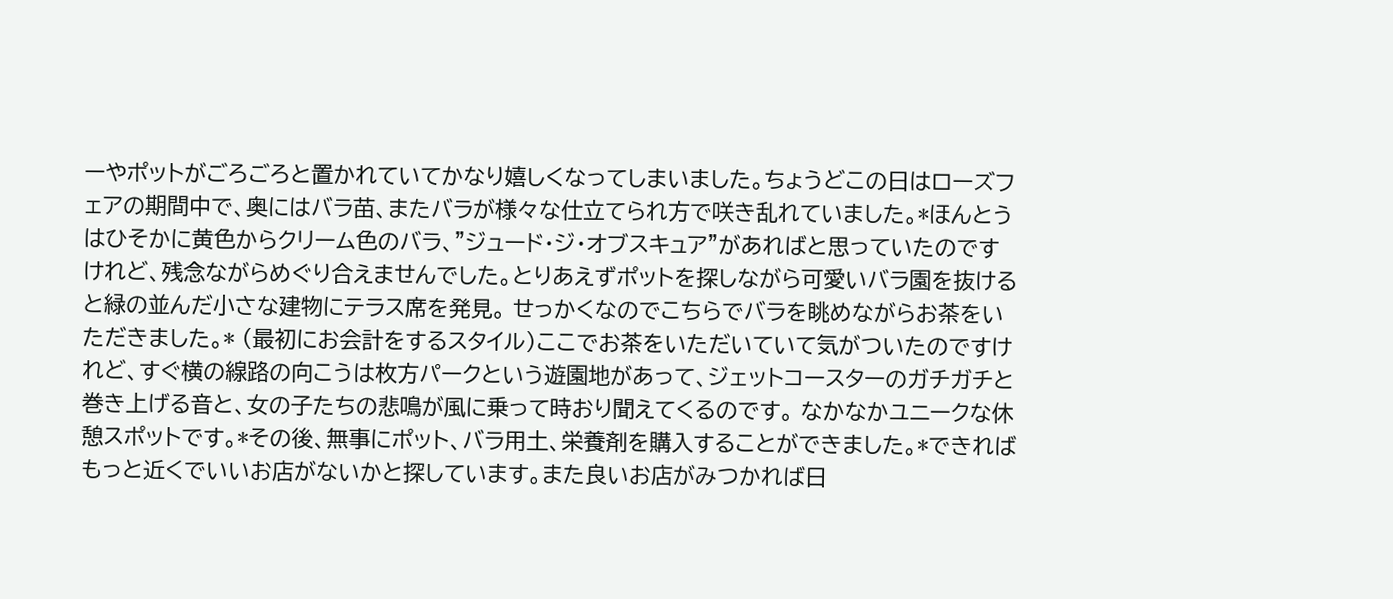ーやポットがごろごろと置かれていてかなり嬉しくなってしまいました。ちょうどこの日はローズフェアの期間中で、奥にはバラ苗、またバラが様々な仕立てられ方で咲き乱れていました。*ほんとうはひそかに黄色からクリーム色のバラ、”ジュード・ジ・オブスキュア”があればと思っていたのですけれど、残念ながらめぐり合えませんでした。とりあえずポットを探しながら可愛いバラ園を抜けると緑の並んだ小さな建物にテラス席を発見。 せっかくなのでこちらでバラを眺めながらお茶をいただきました。* (最初にお会計をするスタイル)ここでお茶をいただいていて気がついたのですけれど、すぐ横の線路の向こうは枚方パークという遊園地があって、ジェットコースターのガチガチと巻き上げる音と、女の子たちの悲鳴が風に乗って時おり聞えてくるのです。 なかなかユニークな休憩スポットです。*その後、無事にポット、バラ用土、栄養剤を購入することができました。*できればもっと近くでいいお店がないかと探しています。また良いお店がみつかれば日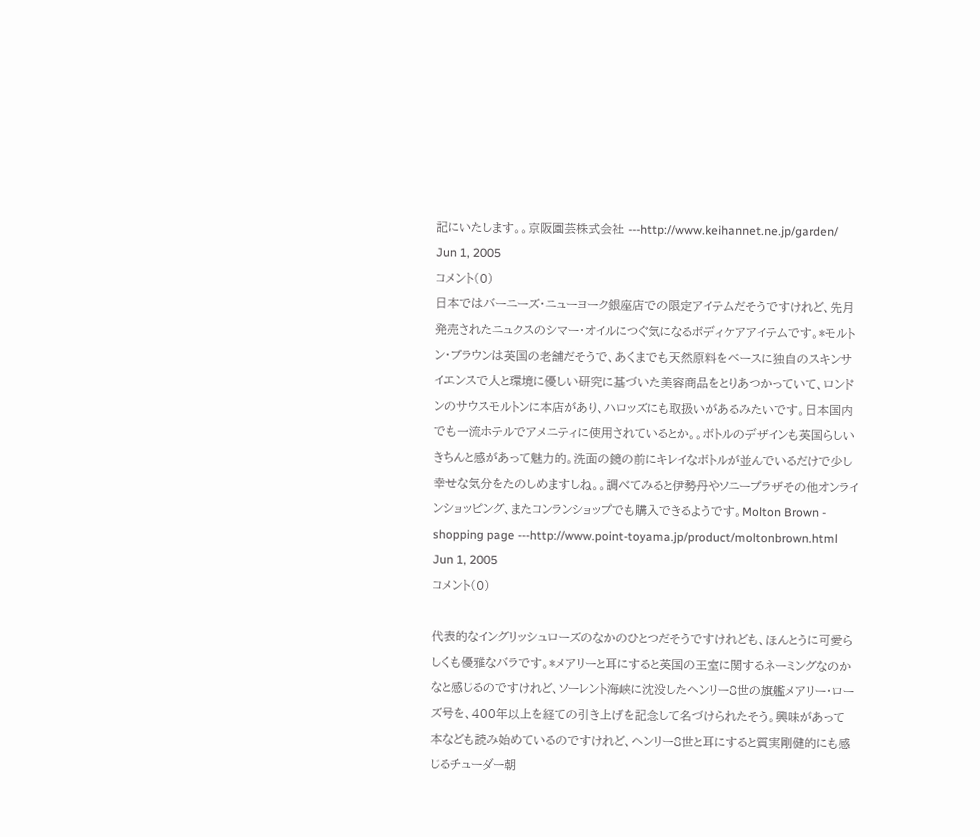記にいたします。。京阪園芸株式会社 ---http://www.keihannet.ne.jp/garden/
Jun 1, 2005
コメント(0)
日本ではバーニーズ・ニューヨーク銀座店での限定アイテムだそうですけれど、先月発売されたニュクスのシマー・オイルにつぐ気になるボディケアアイテムです。*モルトン・ブラウンは英国の老舗だそうで、あくまでも天然原料をベースに独自のスキンサイエンスで人と環境に優しい研究に基づいた美容商品をとりあつかっていて、ロンドンのサウスモルトンに本店があり、ハロッズにも取扱いがあるみたいです。日本国内でも一流ホテルでアメニティに使用されているとか。。ボトルのデザインも英国らしいきちんと感があって魅力的。洗面の鏡の前にキレイなボトルが並んでいるだけで少し幸せな気分をたのしめますしね。。調べてみると伊勢丹やソニープラザその他オンラインショッピング、またコンランショップでも購入できるようです。Molton Brown - shopping page ---http://www.point-toyama.jp/product/moltonbrown.html
Jun 1, 2005
コメント(0)

代表的なイングリッシュローズのなかのひとつだそうですけれども、ほんとうに可愛らしくも優雅なバラです。*メアリーと耳にすると英国の王室に関するネーミングなのかなと感じるのですけれど、ソーレント海峡に沈没したヘンリー8世の旗艦メアリー・ローズ号を、400年以上を経ての引き上げを記念して名づけられたそう。興味があって本なども読み始めているのですけれど、ヘンリー8世と耳にすると質実剛健的にも感じるチューダー朝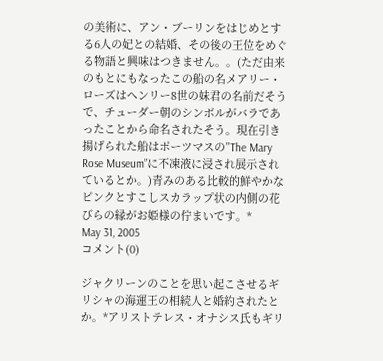の美術に、アン・ブーリンをはじめとする6人の妃との結婚、その後の王位をめぐる物語と興味はつきません。。(ただ由来のもとにもなったこの船の名メアリー・ローズはヘンリー8世の妹君の名前だそうで、チューダー朝のシンボルがバラであったことから命名されたそう。現在引き揚げられた船はポーツマスの”The Mary Rose Museum”に不凍液に浸され展示されているとか。)青みのある比較的鮮やかなピンクとすこしスカラップ状の内側の花びらの縁がお姫様の佇まいです。*
May 31, 2005
コメント(0)

ジャクリーンのことを思い起こさせるギリシャの海運王の相続人と婚約されたとか。*アリストテレス・オナシス氏もギリ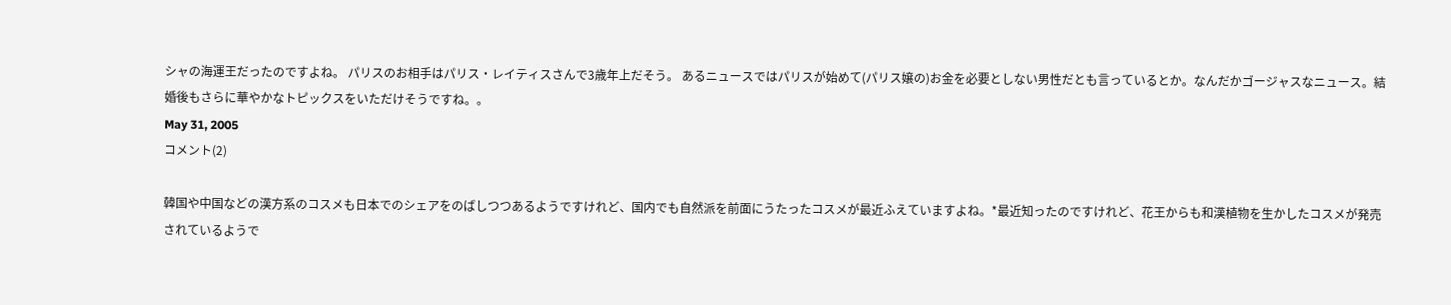シャの海運王だったのですよね。 パリスのお相手はパリス・レイティスさんで3歳年上だそう。 あるニュースではパリスが始めて(パリス嬢の)お金を必要としない男性だとも言っているとか。なんだかゴージャスなニュース。結婚後もさらに華やかなトピックスをいただけそうですね。。
May 31, 2005
コメント(2)

韓国や中国などの漢方系のコスメも日本でのシェアをのばしつつあるようですけれど、国内でも自然派を前面にうたったコスメが最近ふえていますよね。*最近知ったのですけれど、花王からも和漢植物を生かしたコスメが発売されているようで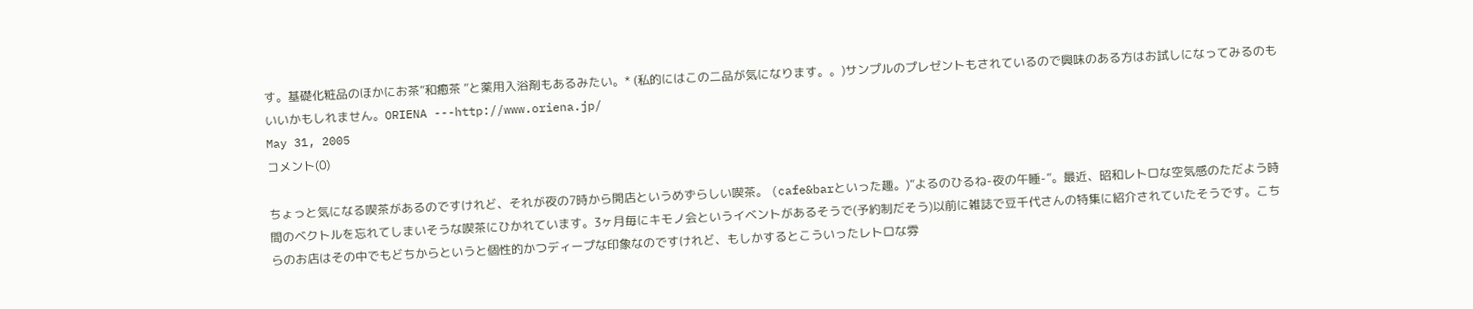す。基礎化粧品のほかにお茶”和癒茶 ”と薬用入浴剤もあるみたい。* (私的にはこの二品が気になります。。)サンプルのプレゼントもされているので興味のある方はお試しになってみるのもいいかもしれません。ORIENA ---http://www.oriena.jp/
May 31, 2005
コメント(0)

ちょっと気になる喫茶があるのですけれど、それが夜の7時から開店というめずらしい喫茶。 (cafe&barといった趣。)”よるのひるね-夜の午睡-”。最近、昭和レトロな空気感のただよう時間のベクトルを忘れてしまいそうな喫茶にひかれています。3ヶ月毎にキモノ会というイベントがあるそうで(予約制だそう)以前に雑誌で豆千代さんの特集に紹介されていたそうです。こちらのお店はその中でもどちからというと個性的かつディープな印象なのですけれど、もしかするとこういったレトロな雰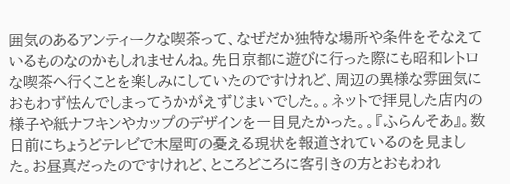囲気のあるアンティークな喫茶って、なぜだか独特な場所や条件をそなえているものなのかもしれませんね。先日京都に遊びに行った際にも昭和レトロな喫茶へ行くことを楽しみにしていたのですけれど、周辺の異様な雰囲気におもわず怯んでしまってうかがえずじまいでした。。ネットで拝見した店内の様子や紙ナフキンやカップのデザインを一目見たかった。。『ふらんそあ』。数日前にちょうどテレビで木屋町の憂える現状を報道されているのを見ました。お昼真だったのですけれど、ところどころに客引きの方とおもわれ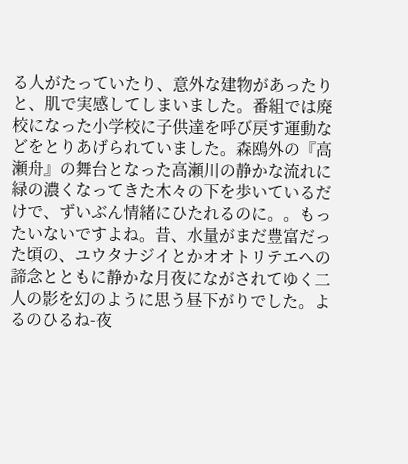る人がたっていたり、意外な建物があったりと、肌で実感してしまいました。番組では廃校になった小学校に子供達を呼び戻す運動などをとりあげられていました。森鴎外の『高瀬舟』の舞台となった高瀬川の静かな流れに緑の濃くなってきた木々の下を歩いているだけで、ずいぶん情緒にひたれるのに。。もったいないですよね。昔、水量がまだ豊富だった頃の、ユウタナジイとかオオトリテエへの諦念とともに静かな月夜にながされてゆく二人の影を幻のように思う昼下がりでした。よるのひるね-夜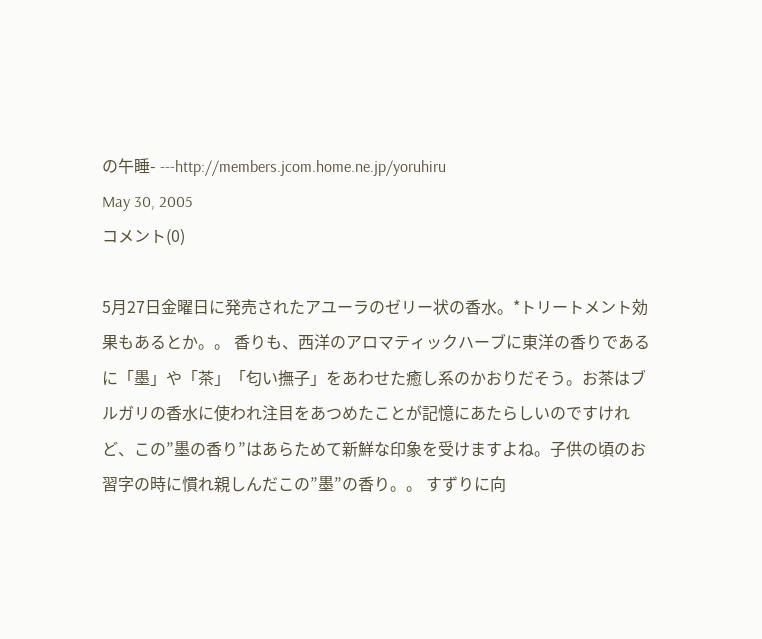の午睡- ---http://members.jcom.home.ne.jp/yoruhiru
May 30, 2005
コメント(0)

5月27日金曜日に発売されたアユーラのゼリー状の香水。*トリートメント効果もあるとか。。 香りも、西洋のアロマティックハーブに東洋の香りであるに「墨」や「茶」「匂い撫子」をあわせた癒し系のかおりだそう。お茶はブルガリの香水に使われ注目をあつめたことが記憶にあたらしいのですけれど、この”墨の香り”はあらためて新鮮な印象を受けますよね。子供の頃のお習字の時に慣れ親しんだこの”墨”の香り。。 すずりに向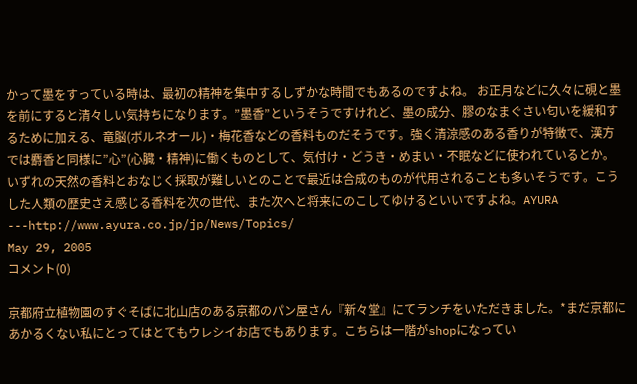かって墨をすっている時は、最初の精神を集中するしずかな時間でもあるのですよね。 お正月などに久々に硯と墨を前にすると清々しい気持ちになります。”墨香”というそうですけれど、墨の成分、膠のなまぐさい匂いを緩和するために加える、竜脳(ボルネオール)・梅花香などの香料ものだそうです。強く清涼感のある香りが特徴で、漢方では麝香と同様に”心”(心臓・精神)に働くものとして、気付け・どうき・めまい・不眠などに使われているとか。 いずれの天然の香料とおなじく採取が難しいとのことで最近は合成のものが代用されることも多いそうです。こうした人類の歴史さえ感じる香料を次の世代、また次へと将来にのこしてゆけるといいですよね。AYURA ---http://www.ayura.co.jp/jp/News/Topics/
May 29, 2005
コメント(0)

京都府立植物園のすぐそばに北山店のある京都のパン屋さん『新々堂』にてランチをいただきました。*まだ京都にあかるくない私にとってはとてもウレシイお店でもあります。こちらは一階がshopになってい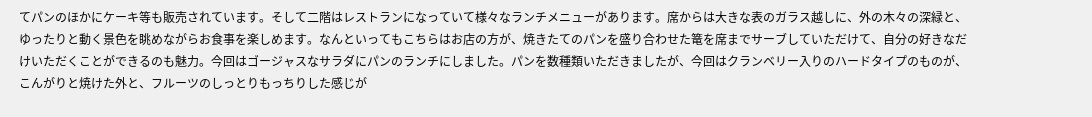てパンのほかにケーキ等も販売されています。そして二階はレストランになっていて様々なランチメニューがあります。席からは大きな表のガラス越しに、外の木々の深緑と、ゆったりと動く景色を眺めながらお食事を楽しめます。なんといってもこちらはお店の方が、焼きたてのパンを盛り合わせた篭を席までサーブしていただけて、自分の好きなだけいただくことができるのも魅力。今回はゴージャスなサラダにパンのランチにしました。パンを数種類いただきましたが、今回はクランベリー入りのハードタイプのものが、こんがりと焼けた外と、フルーツのしっとりもっちりした感じが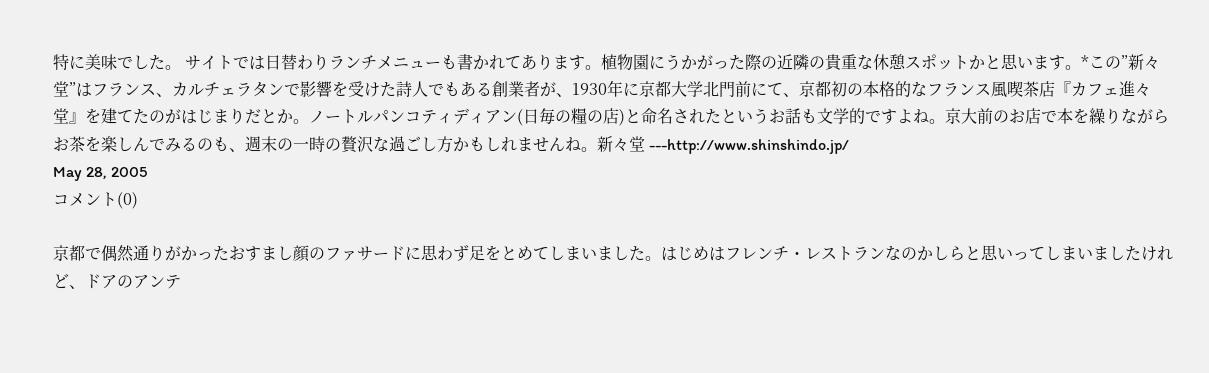特に美味でした。 サイトでは日替わりランチメニューも書かれてあります。植物園にうかがった際の近隣の貴重な休憩スポットかと思います。*この”新々堂”はフランス、カルチェラタンで影響を受けた詩人でもある創業者が、1930年に京都大学北門前にて、京都初の本格的なフランス風喫茶店『カフェ進々堂』を建てたのがはじまりだとか。ノートルパンコティディアン(日毎の糧の店)と命名されたというお話も文学的ですよね。京大前のお店で本を繰りながらお茶を楽しんでみるのも、週末の一時の贅沢な過ごし方かもしれませんね。新々堂 ---http://www.shinshindo.jp/
May 28, 2005
コメント(0)

京都で偶然通りがかったおすまし顔のファサードに思わず足をとめてしまいました。はじめはフレンチ・レストランなのかしらと思いってしまいましたけれど、ドアのアンテ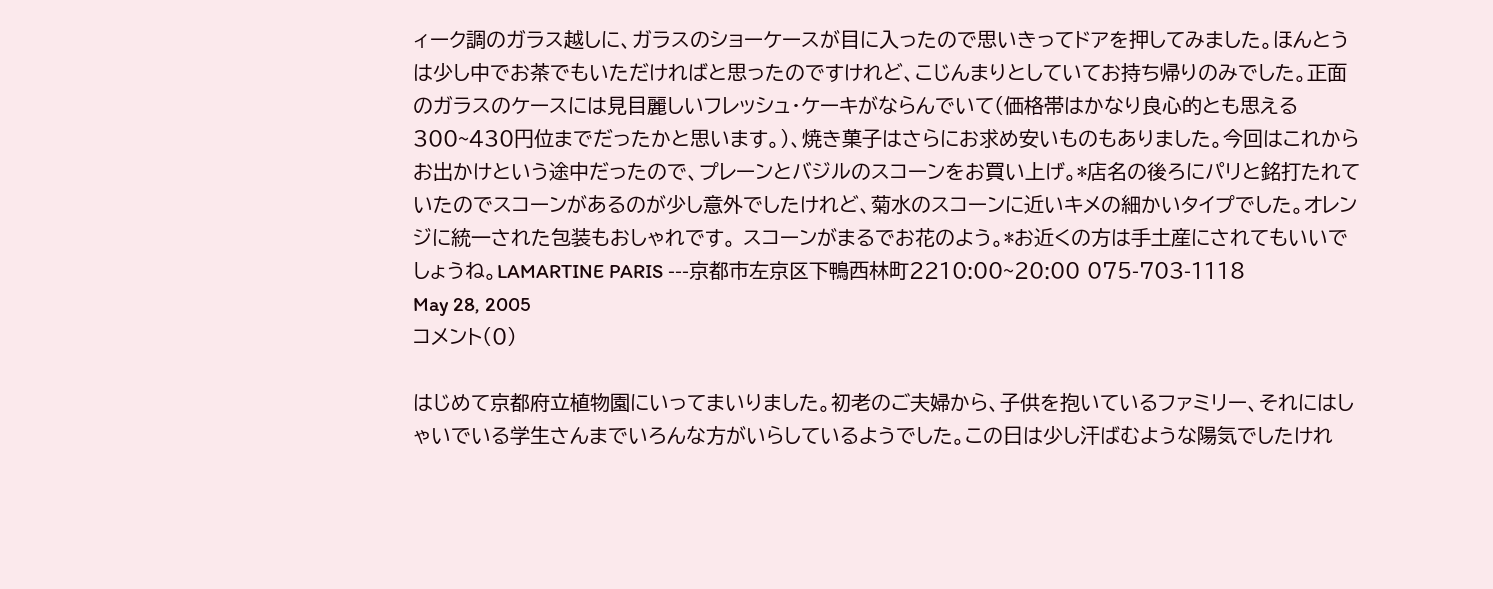ィーク調のガラス越しに、ガラスのショーケースが目に入ったので思いきってドアを押してみました。ほんとうは少し中でお茶でもいただければと思ったのですけれど、こじんまりとしていてお持ち帰りのみでした。正面のガラスのケースには見目麗しいフレッシュ・ケーキがならんでいて(価格帯はかなり良心的とも思える300~430円位までだったかと思います。)、焼き菓子はさらにお求め安いものもありました。今回はこれからお出かけという途中だったので、プレーンとバジルのスコーンをお買い上げ。*店名の後ろにパリと銘打たれていたのでスコーンがあるのが少し意外でしたけれど、菊水のスコーンに近いキメの細かいタイプでした。オレンジに統一された包装もおしゃれです。 スコーンがまるでお花のよう。*お近くの方は手土産にされてもいいでしょうね。LAMARTINE PARIS ---京都市左京区下鴨西林町2210:00~20:00 075-703-1118
May 28, 2005
コメント(0)

はじめて京都府立植物園にいってまいりました。初老のご夫婦から、子供を抱いているファミリー、それにはしゃいでいる学生さんまでいろんな方がいらしているようでした。この日は少し汗ばむような陽気でしたけれ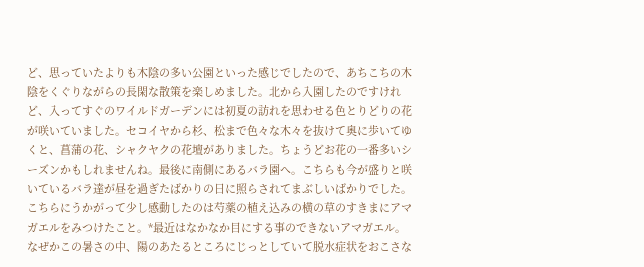ど、思っていたよりも木陰の多い公園といった感じでしたので、あちこちの木陰をくぐりながらの長閑な散策を楽しめました。北から入園したのですけれど、入ってすぐのワイルドガーデンには初夏の訪れを思わせる色とりどりの花が咲いていました。セコイヤから杉、松まで色々な木々を抜けて奥に歩いてゆくと、菖蒲の花、シャクヤクの花壇がありました。ちょうどお花の一番多いシーズンかもしれませんね。最後に南側にあるバラ園へ。こちらも今が盛りと咲いているバラ達が昼を過ぎたばかりの日に照らされてまぶしいばかりでした。こちらにうかがって少し感動したのは芍薬の植え込みの横の草のすきまにアマガエルをみつけたこと。*最近はなかなか目にする事のできないアマガエル。なぜかこの暑さの中、陽のあたるところにじっとしていて脱水症状をおこさな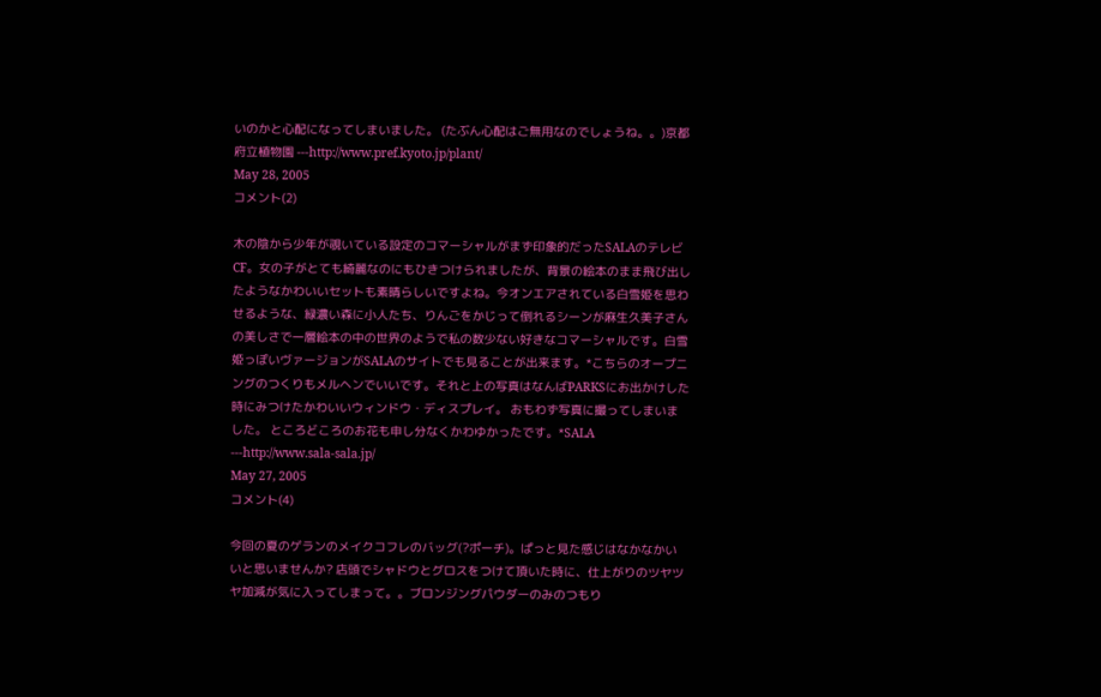いのかと心配になってしまいました。 (たぶん心配はご無用なのでしょうね。。)京都府立植物園 ---http://www.pref.kyoto.jp/plant/
May 28, 2005
コメント(2)

木の陰から少年が覗いている設定のコマーシャルがまず印象的だったSALAのテレビCF。女の子がとても綺麗なのにもひきつけられましたが、背景の絵本のまま飛び出したようなかわいいセットも素晴らしいですよね。今オンエアされている白雪姫を思わせるような、緑濃い森に小人たち、りんごをかじって倒れるシーンが麻生久美子さんの美しさで一層絵本の中の世界のようで私の数少ない好きなコマーシャルです。白雪姫っぽいヴァージョンがSALAのサイトでも見ることが出来ます。*こちらのオープニングのつくりもメルヘンでいいです。それと上の写真はなんばPARKSにお出かけした時にみつけたかわいいウィンドウ・ディスプレイ。 おもわず写真に撮ってしまいました。 ところどころのお花も申し分なくかわゆかったです。*SALA ---http://www.sala-sala.jp/
May 27, 2005
コメント(4)

今回の夏のゲランのメイクコフレのバッグ(?ポーチ)。ぱっと見た感じはなかなかいいと思いませんか? 店頭でシャドウとグロスをつけて頂いた時に、仕上がりのツヤツヤ加減が気に入ってしまって。。ブロンジングパウダーのみのつもり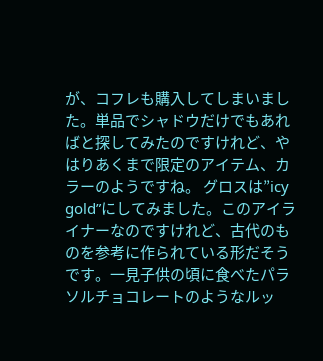が、コフレも購入してしまいました。単品でシャドウだけでもあればと探してみたのですけれど、やはりあくまで限定のアイテム、カラーのようですね。 グロスは”icy gold”にしてみました。このアイライナーなのですけれど、古代のものを参考に作られている形だそうです。一見子供の頃に食べたパラソルチョコレートのようなルッ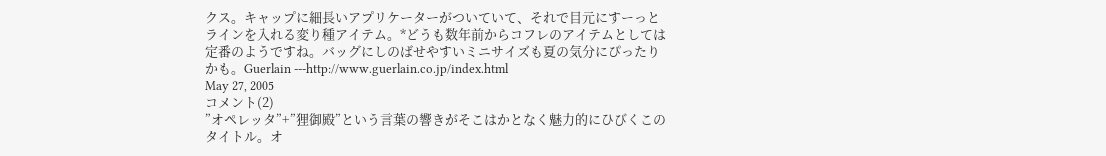クス。キャップに細長いアプリケーターがついていて、それで目元にすーっとラインを入れる変り種アイテム。*どうも数年前からコフレのアイテムとしては定番のようですね。バッグにしのばせやすいミニサイズも夏の気分にぴったりかも。Guerlain ---http://www.guerlain.co.jp/index.html
May 27, 2005
コメント(2)
”オペレッタ”+”狸御殿”という言葉の響きがそこはかとなく魅力的にひびくこのタイトル。オ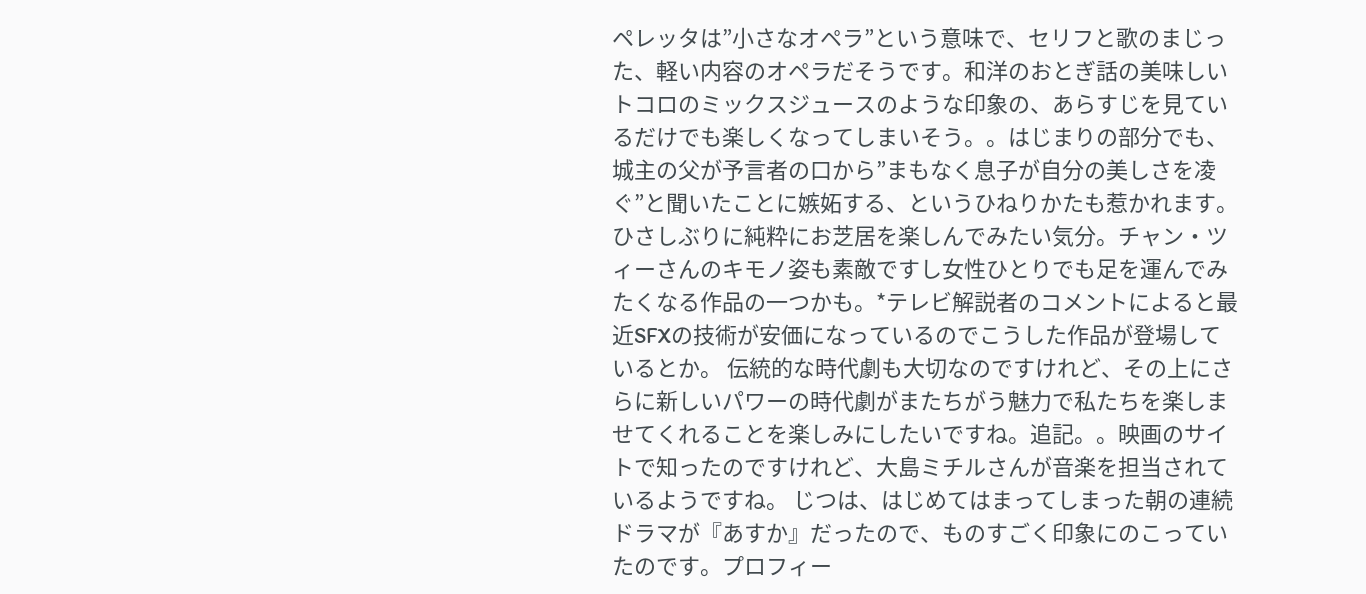ペレッタは”小さなオペラ”という意味で、セリフと歌のまじった、軽い内容のオペラだそうです。和洋のおとぎ話の美味しいトコロのミックスジュースのような印象の、あらすじを見ているだけでも楽しくなってしまいそう。。はじまりの部分でも、城主の父が予言者の口から”まもなく息子が自分の美しさを凌ぐ”と聞いたことに嫉妬する、というひねりかたも惹かれます。ひさしぶりに純粋にお芝居を楽しんでみたい気分。チャン・ツィーさんのキモノ姿も素敵ですし女性ひとりでも足を運んでみたくなる作品の一つかも。*テレビ解説者のコメントによると最近SFXの技術が安価になっているのでこうした作品が登場しているとか。 伝統的な時代劇も大切なのですけれど、その上にさらに新しいパワーの時代劇がまたちがう魅力で私たちを楽しませてくれることを楽しみにしたいですね。追記。。映画のサイトで知ったのですけれど、大島ミチルさんが音楽を担当されているようですね。 じつは、はじめてはまってしまった朝の連続ドラマが『あすか』だったので、ものすごく印象にのこっていたのです。プロフィー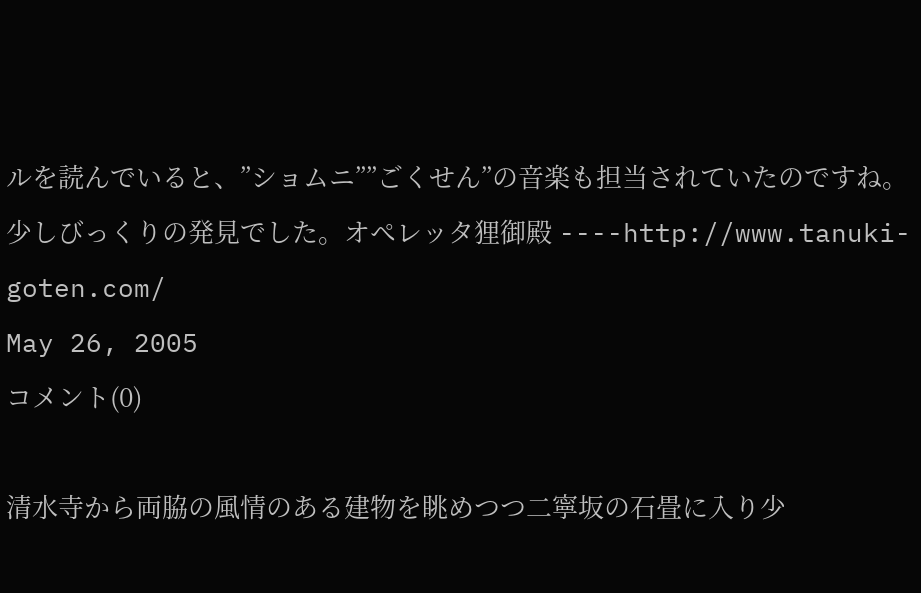ルを読んでいると、”ショムニ””ごくせん”の音楽も担当されていたのですね。 少しびっくりの発見でした。オペレッタ狸御殿 ----http://www.tanuki-goten.com/
May 26, 2005
コメント(0)

清水寺から両脇の風情のある建物を眺めつつ二寧坂の石畳に入り少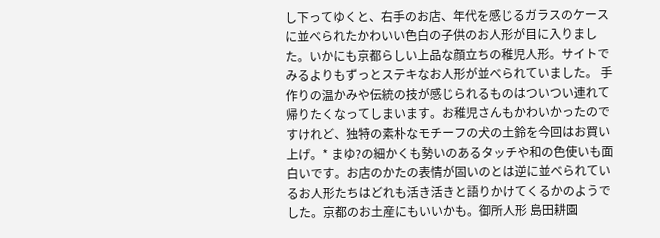し下ってゆくと、右手のお店、年代を感じるガラスのケースに並べられたかわいい色白の子供のお人形が目に入りました。いかにも京都らしい上品な顔立ちの稚児人形。サイトでみるよりもずっとステキなお人形が並べられていました。 手作りの温かみや伝統の技が感じられるものはついつい連れて帰りたくなってしまいます。お稚児さんもかわいかったのですけれど、独特の素朴なモチーフの犬の土鈴を今回はお買い上げ。* まゆ?の細かくも勢いのあるタッチや和の色使いも面白いです。お店のかたの表情が固いのとは逆に並べられているお人形たちはどれも活き活きと語りかけてくるかのようでした。京都のお土産にもいいかも。御所人形 島田耕園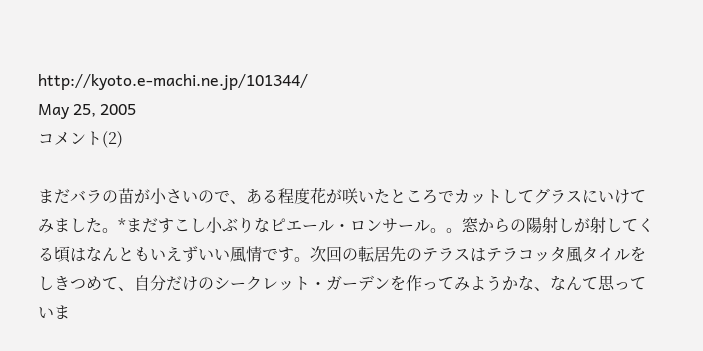http://kyoto.e-machi.ne.jp/101344/
May 25, 2005
コメント(2)

まだバラの苗が小さいので、ある程度花が咲いたところでカットしてグラスにいけてみました。*まだすこし小ぶりなピエール・ロンサール。。窓からの陽射しが射してくる頃はなんともいえずいい風情です。次回の転居先のテラスはテラコッタ風タイルをしきつめて、自分だけのシークレット・ガーデンを作ってみようかな、なんて思っていま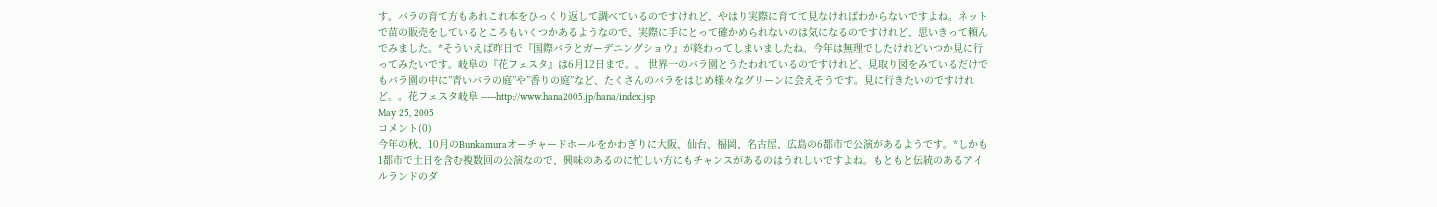す。バラの育て方もあれこれ本をひっくり返して調べているのですけれど、やはり実際に育てて見なければわからないですよね。ネットで苗の販売をしているところもいくつかあるようなので、実際に手にとって確かめられないのは気になるのですけれど、思いきって頼んでみました。*そういえば昨日で『国際バラとガーデニングショウ』が終わってしまいましたね。今年は無理でしたけれどいつか見に行ってみたいです。岐阜の『花フェスタ』は6月12日まで。。 世界一のバラ園とうたわれているのですけれど、見取り図をみているだけでもバラ園の中に”青いバラの庭”や”香りの庭”など、たくさんのバラをはじめ様々なグリーンに会えそうです。見に行きたいのですけれど。。花フェスタ岐阜 -----http://www.hana2005.jp/hana/index.jsp
May 25, 2005
コメント(0)
今年の秋、10月のBunkamuraオーチャードホールをかわぎりに大阪、仙台、福岡、名古屋、広島の6都市で公演があるようです。*しかも1都市で土日を含む複数回の公演なので、興味のあるのに忙しい方にもチャンスがあるのはうれしいですよね。もともと伝統のあるアイルランドのダ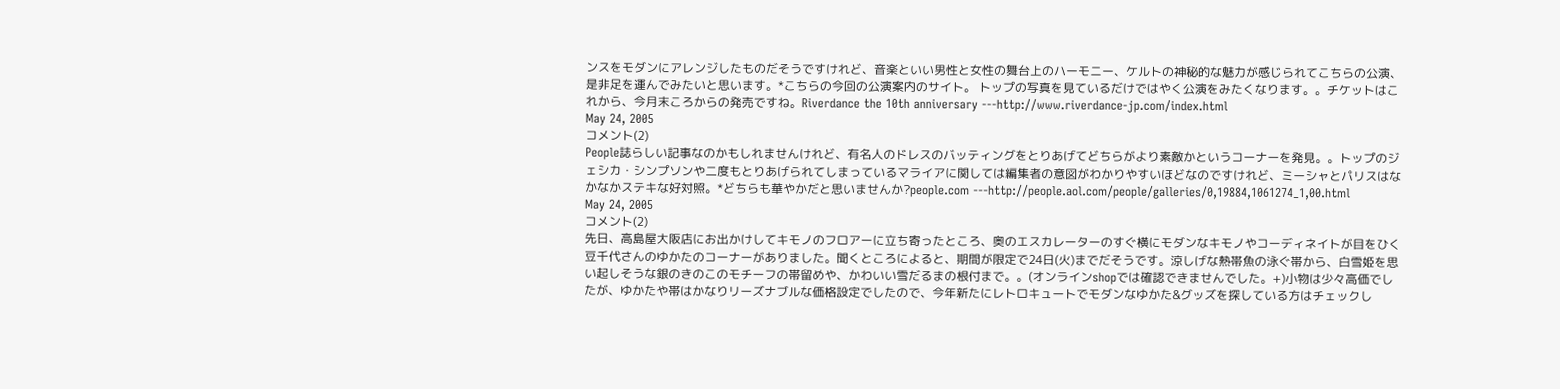ンスをモダンにアレンジしたものだそうですけれど、音楽といい男性と女性の舞台上のハーモニー、ケルトの神秘的な魅力が感じられてこちらの公演、是非足を運んでみたいと思います。*こちらの今回の公演案内のサイト。 トップの写真を見ているだけではやく公演をみたくなります。。チケットはこれから、今月末ころからの発売ですね。Riverdance the 10th anniversary ---http://www.riverdance-jp.com/index.html
May 24, 2005
コメント(2)
People誌らしい記事なのかもしれませんけれど、有名人のドレスのバッティングをとりあげてどちらがより素敵かというコーナーを発見。。トップのジェシカ・シンプソンや二度もとりあげられてしまっているマライアに関しては編集者の意図がわかりやすいほどなのですけれど、ミーシャとパリスはなかなかステキな好対照。*どちらも華やかだと思いませんか?people.com ---http://people.aol.com/people/galleries/0,19884,1061274_1,00.html
May 24, 2005
コメント(2)
先日、高島屋大阪店にお出かけしてキモノのフロアーに立ち寄ったところ、奥のエスカレーターのすぐ横にモダンなキモノやコーディネイトが目をひく豆千代さんのゆかたのコーナーがありました。聞くところによると、期間が限定で24日(火)までだそうです。涼しげな熱帯魚の泳ぐ帯から、白雪姫を思い起しそうな銀のきのこのモチーフの帯留めや、かわいい雪だるまの根付まで。。(オンラインshopでは確認できませんでした。+)小物は少々高価でしたが、ゆかたや帯はかなりリーズナブルな価格設定でしたので、今年新たにレトロキュートでモダンなゆかた&グッズを探している方はチェックし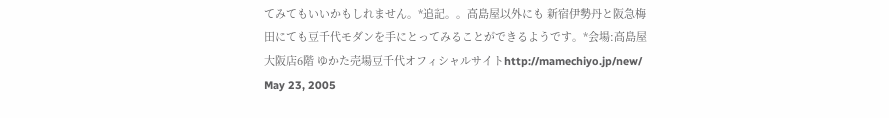てみてもいいかもしれません。*追記。。高島屋以外にも 新宿伊勢丹と阪急梅田にても豆千代モダンを手にとってみることができるようです。*会場:高島屋 大阪店6階 ゆかた売場豆千代オフィシャルサイトhttp://mamechiyo.jp/new/
May 23, 2005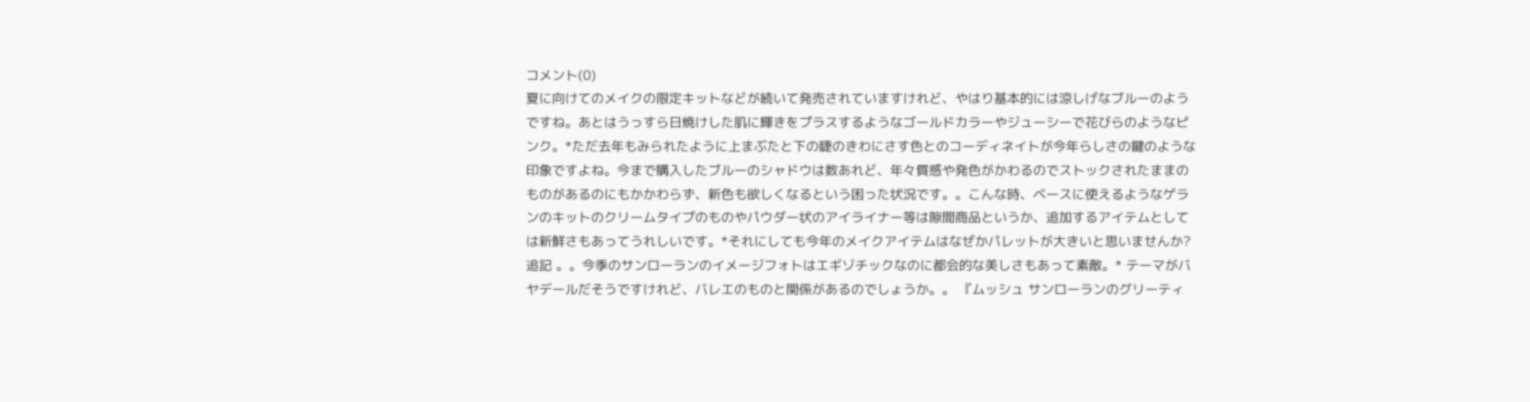コメント(0)
夏に向けてのメイクの限定キットなどが続いて発売されていますけれど、やはり基本的には涼しげなブルーのようですね。あとはうっすら日焼けした肌に輝きをプラスするようなゴールドカラーやジューシーで花びらのようなピンク。*ただ去年もみられたように上まぶたと下の睫のきわにさす色とのコーディネイトが今年らしさの鍵のような印象ですよね。今まで購入したブルーのシャドウは数あれど、年々質感や発色がかわるのでストックされたままのものがあるのにもかかわらず、新色も欲しくなるという困った状況です。。こんな時、ベースに使えるようなゲランのキットのクリームタイプのものやパウダー状のアイライナー等は隙間商品というか、追加するアイテムとしては新鮮さもあってうれしいです。*それにしても今年のメイクアイテムはなぜかパレットが大きいと思いませんか?追記 。。今季のサンローランのイメージフォトはエギゾチックなのに都会的な美しさもあって素敵。* テーマがバヤデールだそうですけれど、バレエのものと関係があるのでしょうか。。 『ムッシュ サンローランのグリーティ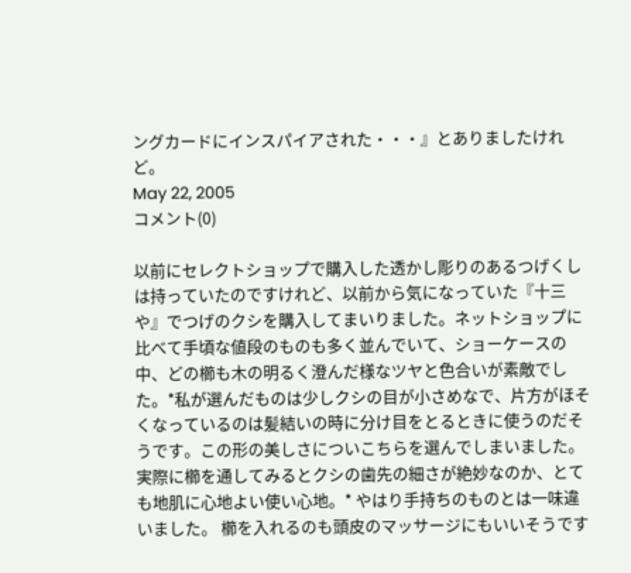ングカードにインスパイアされた・・・』とありましたけれど。
May 22, 2005
コメント(0)

以前にセレクトショップで購入した透かし彫りのあるつげくしは持っていたのですけれど、以前から気になっていた『十三や』でつげのクシを購入してまいりました。ネットショップに比べて手頃な値段のものも多く並んでいて、ショーケースの中、どの櫛も木の明るく澄んだ様なツヤと色合いが素敵でした。*私が選んだものは少しクシの目が小さめなで、片方がほそくなっているのは髪結いの時に分け目をとるときに使うのだそうです。この形の美しさについこちらを選んでしまいました。 実際に櫛を通してみるとクシの歯先の細さが絶妙なのか、とても地肌に心地よい使い心地。* やはり手持ちのものとは一味違いました。 櫛を入れるのも頭皮のマッサージにもいいそうです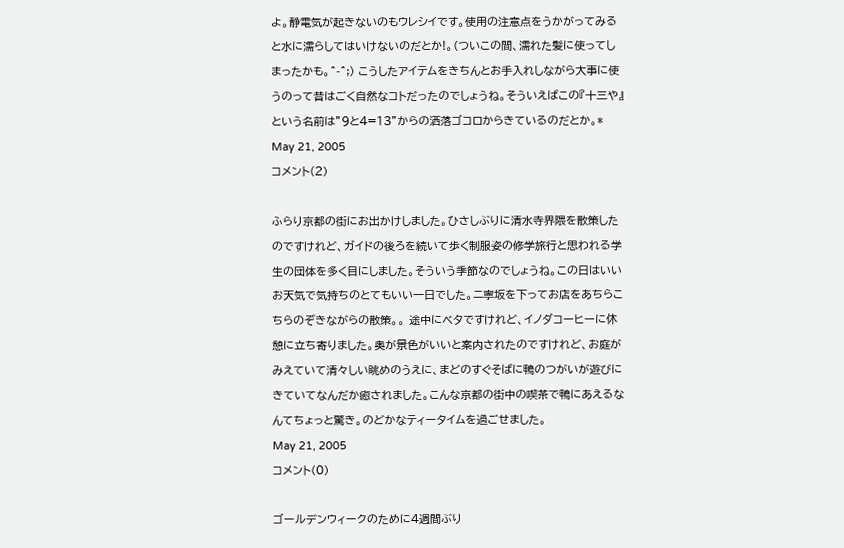よ。静電気が起きないのもウレシイです。使用の注意点をうかがってみると水に濡らしてはいけないのだとか!。(ついこの間、濡れた髪に使ってしまったかも。^-^;) こうしたアイテムをきちんとお手入れしながら大事に使うのって昔はごく自然なコトだったのでしょうね。そういえばこの『十三や』という名前は”9と4=13”からの洒落ゴコロからきているのだとか。*
May 21, 2005
コメント(2)

ふらり京都の街にお出かけしました。ひさしぶりに清水寺界隈を散策したのですけれど、ガイドの後ろを続いて歩く制服姿の修学旅行と思われる学生の団体を多く目にしました。そういう季節なのでしょうね。この日はいいお天気で気持ちのとてもいい一日でした。ニ寧坂を下ってお店をあちらこちらのぞきながらの散策。。 途中にベタですけれど、イノダコーヒーに休憩に立ち寄りました。奥が景色がいいと案内されたのですけれど、お庭がみえていて清々しい眺めのうえに、まどのすぐそばに鴨のつがいが遊びにきていてなんだか癒されました。こんな京都の街中の喫茶で鴨にあえるなんてちょっと驚き。のどかなティータイムを過ごせました。
May 21, 2005
コメント(0)

ゴールデンウィークのために4週間ぶり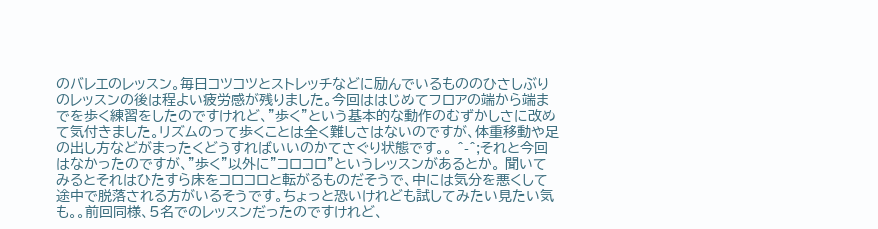のバレエのレッスン。毎日コツコツとストレッチなどに励んでいるもののひさしぶりのレッスンの後は程よい疲労感が残りました。今回ははじめてフロアの端から端までを歩く練習をしたのですけれど、”歩く”という基本的な動作のむずかしさに改めて気付きました。リズムのって歩くことは全く難しさはないのですが、体重移動や足の出し方などがまったくどうすればいいのかてさぐり状態です。。 ^-^;それと今回はなかったのですが、”歩く”以外に”コロコロ”というレッスンがあるとか。 聞いてみるとそれはひたすら床をコロコロと転がるものだそうで、中には気分を悪くして途中で脱落される方がいるそうです。ちょっと恐いけれども試してみたい見たい気も。。前回同様、5名でのレッスンだったのですけれど、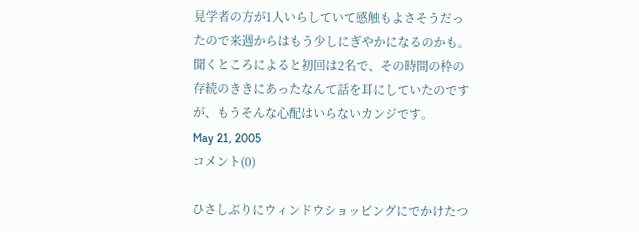見学者の方が1人いらしていて感触もよさそうだったので来週からはもう少しにぎやかになるのかも。聞くところによると初回は2名で、その時間の枠の存続のききにあったなんて話を耳にしていたのですが、もうそんな心配はいらないカンジです。
May 21, 2005
コメント(0)

ひさしぶりにウィンドウショッピングにでかけたつ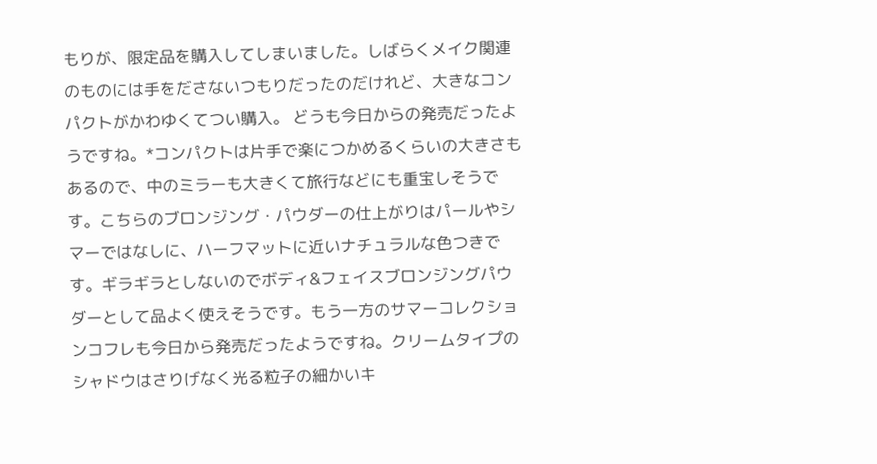もりが、限定品を購入してしまいました。しばらくメイク関連のものには手をださないつもりだったのだけれど、大きなコンパクトがかわゆくてつい購入。 どうも今日からの発売だったようですね。*コンパクトは片手で楽につかめるくらいの大きさもあるので、中のミラーも大きくて旅行などにも重宝しそうです。こちらのブロンジング・パウダーの仕上がりはパールやシマーではなしに、ハーフマットに近いナチュラルな色つきです。ギラギラとしないのでボディ&フェイスブロンジングパウダーとして品よく使えそうです。もう一方のサマーコレクションコフレも今日から発売だったようですね。クリームタイプのシャドウはさりげなく光る粒子の細かいキ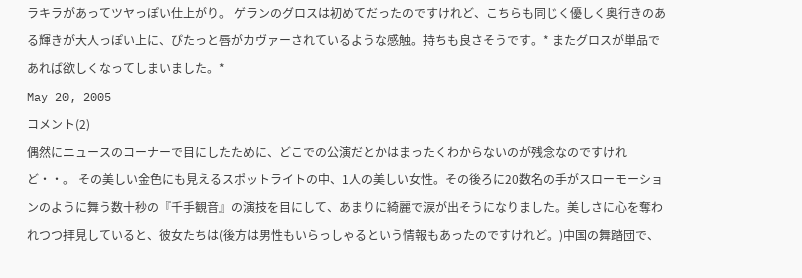ラキラがあってツヤっぽい仕上がり。 ゲランのグロスは初めてだったのですけれど、こちらも同じく優しく奥行きのある輝きが大人っぽい上に、ぴたっと唇がカヴァーされているような感触。持ちも良さそうです。* またグロスが単品であれば欲しくなってしまいました。*
May 20, 2005
コメント(2)
偶然にニュースのコーナーで目にしたために、どこでの公演だとかはまったくわからないのが残念なのですけれど・・。 その美しい金色にも見えるスポットライトの中、1人の美しい女性。その後ろに20数名の手がスローモーションのように舞う数十秒の『千手観音』の演技を目にして、あまりに綺麗で涙が出そうになりました。美しさに心を奪われつつ拝見していると、彼女たちは(後方は男性もいらっしゃるという情報もあったのですけれど。)中国の舞踏団で、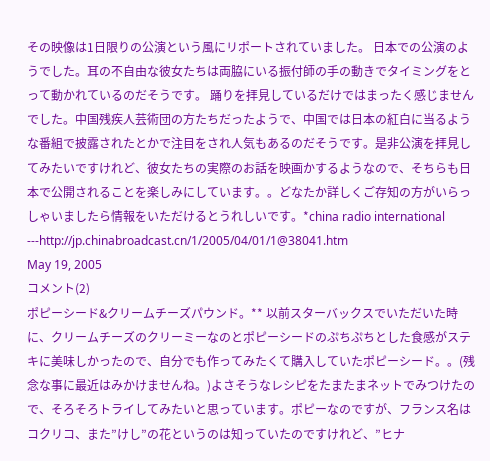その映像は1日限りの公演という風にリポートされていました。 日本での公演のようでした。耳の不自由な彼女たちは両脇にいる振付師の手の動きでタイミングをとって動かれているのだそうです。 踊りを拝見しているだけではまったく感じませんでした。中国残疾人芸術団の方たちだったようで、中国では日本の紅白に当るような番組で披露されたとかで注目をされ人気もあるのだそうです。是非公演を拝見してみたいですけれど、彼女たちの実際のお話を映画かするようなので、そちらも日本で公開されることを楽しみにしています。。どなたか詳しくご存知の方がいらっしゃいましたら情報をいただけるとうれしいです。*china radio international ---http://jp.chinabroadcast.cn/1/2005/04/01/1@38041.htm
May 19, 2005
コメント(2)
ポピーシード&クリームチーズパウンド。** 以前スターバックスでいただいた時に、クリームチーズのクリーミーなのとポピーシードのぷちぷちとした食感がステキに美味しかったので、自分でも作ってみたくて購入していたポピーシード。。(残念な事に最近はみかけませんね。)よさそうなレシピをたまたまネットでみつけたので、そろそろトライしてみたいと思っています。ポピーなのですが、フランス名はコクリコ、また”けし”の花というのは知っていたのですけれど、”ヒナ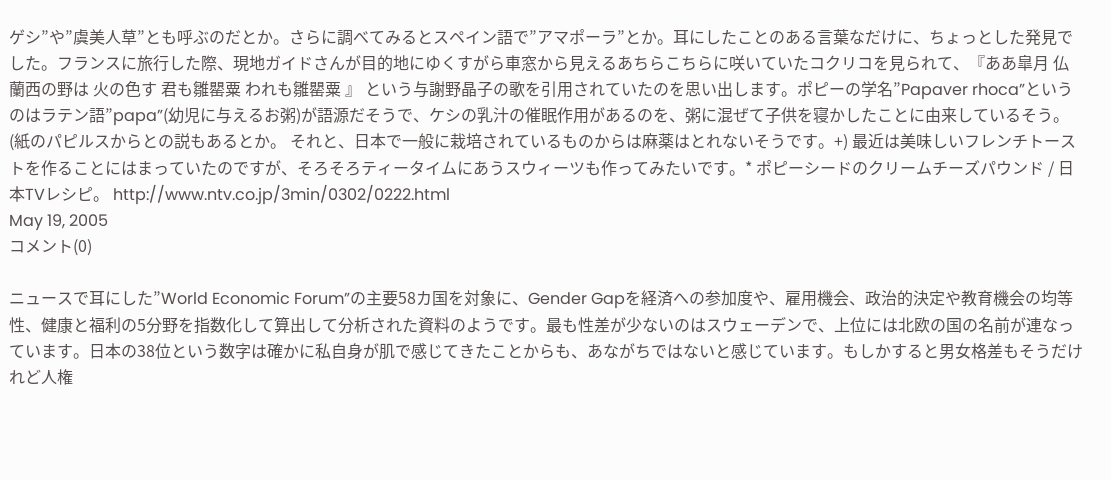ゲシ”や”虞美人草”とも呼ぶのだとか。さらに調べてみるとスペイン語で”アマポーラ”とか。耳にしたことのある言葉なだけに、ちょっとした発見でした。フランスに旅行した際、現地ガイドさんが目的地にゆくすがら車窓から見えるあちらこちらに咲いていたコクリコを見られて、『ああ皐月 仏蘭西の野は 火の色す 君も雛罌粟 われも雛罌粟 』 という与謝野晶子の歌を引用されていたのを思い出します。ポピーの学名”Papaver rhoca”というのはラテン語”papa”(幼児に与えるお粥)が語源だそうで、ケシの乳汁の催眠作用があるのを、粥に混ぜて子供を寝かしたことに由来しているそう。(紙のパピルスからとの説もあるとか。 それと、日本で一般に栽培されているものからは麻薬はとれないそうです。+) 最近は美味しいフレンチトーストを作ることにはまっていたのですが、そろそろティータイムにあうスウィーツも作ってみたいです。* ポピーシードのクリームチーズパウンド / 日本TVレシピ。 http://www.ntv.co.jp/3min/0302/0222.html
May 19, 2005
コメント(0)

ニュースで耳にした”World Economic Forum”の主要58カ国を対象に、Gender Gapを経済への参加度や、雇用機会、政治的決定や教育機会の均等性、健康と福利の5分野を指数化して算出して分析された資料のようです。最も性差が少ないのはスウェーデンで、上位には北欧の国の名前が連なっています。日本の38位という数字は確かに私自身が肌で感じてきたことからも、あながちではないと感じています。もしかすると男女格差もそうだけれど人権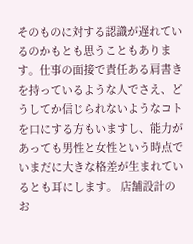そのものに対する認識が遅れているのかもとも思うこともあります。仕事の面接で責任ある肩書きを持っているような人でさえ、どうしてか信じられないようなコトを口にする方もいますし、能力があっても男性と女性という時点でいまだに大きな格差が生まれているとも耳にします。 店舗設計のお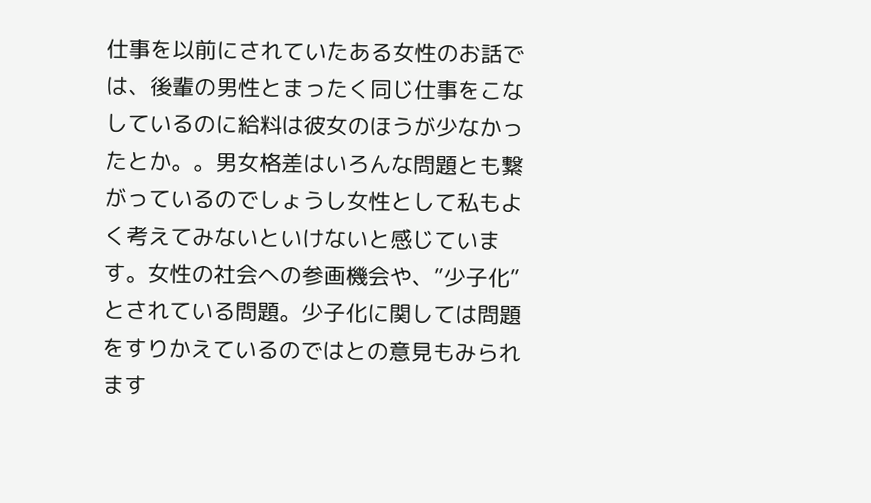仕事を以前にされていたある女性のお話では、後輩の男性とまったく同じ仕事をこなしているのに給料は彼女のほうが少なかったとか。。男女格差はいろんな問題とも繋がっているのでしょうし女性として私もよく考えてみないといけないと感じています。女性の社会への参画機会や、”少子化”とされている問題。少子化に関しては問題をすりかえているのではとの意見もみられます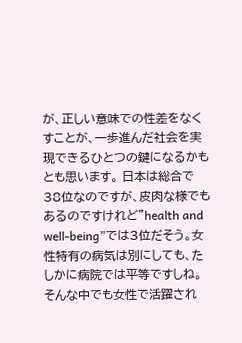が、正しい意味での性差をなくすことが、一歩進んだ社会を実現できるひとつの鍵になるかもとも思います。 日本は総合で38位なのですが、皮肉な様でもあるのですけれど”health and well-being”では3位だそう。女性特有の病気は別にしても、たしかに病院では平等ですしね。そんな中でも女性で活躍され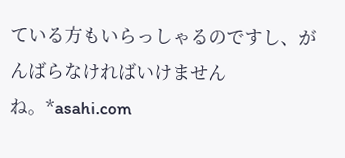ている方もいらっしゃるのですし、がんばらなければいけませんね。*asahi.com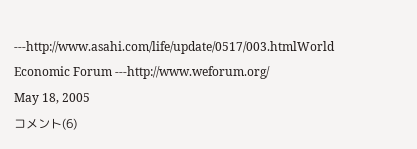---http://www.asahi.com/life/update/0517/003.htmlWorld Economic Forum ---http://www.weforum.org/
May 18, 2005
コメント(6)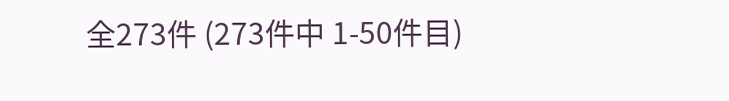全273件 (273件中 1-50件目)